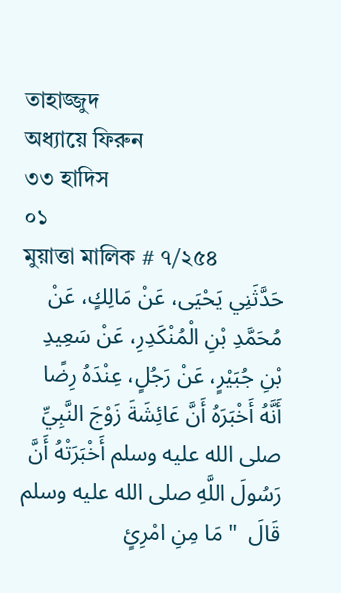তাহাজ্জুদ
অধ্যায়ে ফিরুন
৩৩ হাদিস
০১
মুয়াত্তা মালিক # ৭/২৫৪
حَدَّثَنِي يَحْيَى، عَنْ مَالِكٍ، عَنْ مُحَمَّدِ بْنِ الْمُنْكَدِرِ، عَنْ سَعِيدِ بْنِ جُبَيْرٍ، عَنْ رَجُلٍ، عِنْدَهُ رِضًا أَنَّهُ أَخْبَرَهُ أَنَّ عَائِشَةَ زَوْجَ النَّبِيِّ صلى الله عليه وسلم أَخْبَرَتْهُ أَنَّ رَسُولَ اللَّهِ صلى الله عليه وسلم قَالَ  " مَا مِنِ امْرِئٍ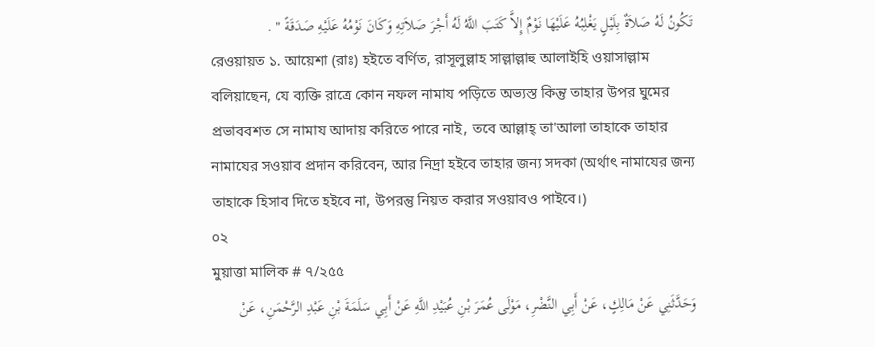تَكُونُ لَهُ صَلاَةٌ بِلَيْلٍ يَغْلِبُهُ عَلَيْهَا نَوْمٌ إِلاَّ كَتَبَ اللَّهُ لَهُ أَجْرَ صَلاَتِهِ وَكَانَ نَوْمُهُ عَلَيْهِ صَدَقَةً " .
রেওয়ায়ত ১. আয়েশা (রাঃ) হইতে বর্ণিত, রাসূলুল্লাহ সাল্লাল্লাহু আলাইহি ওয়াসাল্লাম বলিয়াছেন, যে ব্যক্তি রাত্রে কোন নফল নামায পড়িতে অভ্যস্ত কিন্তু তাহার উপর ঘুমের প্রভাববশত সে নামায আদায় করিতে পারে নাই, তবে আল্লাহ্ তা'আলা তাহাকে তাহার নামাযের সওয়াব প্রদান করিবেন, আর নিদ্রা হইবে তাহার জন্য সদকা (অর্থাৎ নামাযের জন্য তাহাকে হিসাব দিতে হইবে না, উপরন্তু নিয়ত করার সওয়াবও পাইবে।)
০২
মুয়াত্তা মালিক # ৭/২৫৫
وَحَدَّثَنِي عَنْ مَالِكٍ، عَنْ أَبِي النَّضْرِ، مَوْلَى عُمَرَ بْنِ عُبَيْدِ اللَّهِ عَنْ أَبِي سَلَمَةَ بْنِ عَبْدِ الرَّحْمَنِ، عَنْ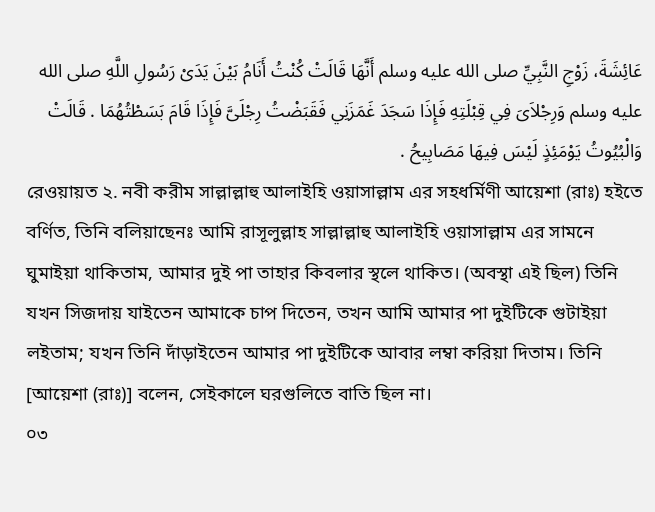عَائِشَةَ، زَوْجِ النَّبِيِّ صلى الله عليه وسلم أَنَّهَا قَالَتْ كُنْتُ أَنَامُ بَيْنَ يَدَىْ رَسُولِ اللَّهِ صلى الله عليه وسلم وَرِجْلاَىَ فِي قِبْلَتِهِ فَإِذَا سَجَدَ غَمَزَنِي فَقَبَضْتُ رِجْلَىَّ فَإِذَا قَامَ بَسَطْتُهُمَا . قَالَتْ وَالْبُيُوتُ يَوْمَئِذٍ لَيْسَ فِيهَا مَصَابِيحُ .
রেওয়ায়ত ২. নবী করীম সাল্লাল্লাহু আলাইহি ওয়াসাল্লাম এর সহধর্মিণী আয়েশা (রাঃ) হইতে বর্ণিত, তিনি বলিয়াছেনঃ আমি রাসূলুল্লাহ সাল্লাল্লাহু আলাইহি ওয়াসাল্লাম এর সামনে ঘুমাইয়া থাকিতাম, আমার দুই পা তাহার কিবলার স্থলে থাকিত। (অবস্থা এই ছিল) তিনি যখন সিজদায় যাইতেন আমাকে চাপ দিতেন, তখন আমি আমার পা দুইটিকে গুটাইয়া লইতাম; যখন তিনি দাঁড়াইতেন আমার পা দুইটিকে আবার লম্বা করিয়া দিতাম। তিনি [আয়েশা (রাঃ)] বলেন, সেইকালে ঘরগুলিতে বাতি ছিল না।
০৩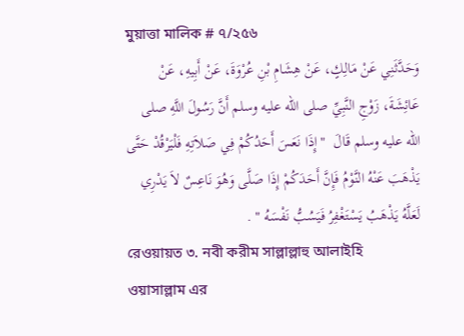মুয়াত্তা মালিক # ৭/২৫৬
وَحَدَّثَنِي عَنْ مَالِكٍ، عَنْ هِشَامِ بْنِ عُرْوَةَ، عَنْ أَبِيهِ، عَنْ عَائِشَةَ، زَوْجِ النَّبِيِّ صلى الله عليه وسلم أَنَّ رَسُولَ اللَّهِ صلى الله عليه وسلم قَالَ  " إِذَا نَعَسَ أَحَدُكُمْ فِي صَلاَتِهِ فَلْيَرْقُدْ حَتَّى يَذْهَبَ عَنْهُ النَّوْمُ فَإِنَّ أَحَدَكُمْ إِذَا صَلَّى وَهُوَ نَاعِسٌ لاَ يَدْرِي لَعَلَّهُ يَذْهَبُ يَسْتَغْفِرُ فَيَسُبُّ نَفْسَهُ " .
রেওয়ায়ত ৩. নবী করীম সাল্লাল্লাহু আলাইহি ওয়াসাল্লাম এর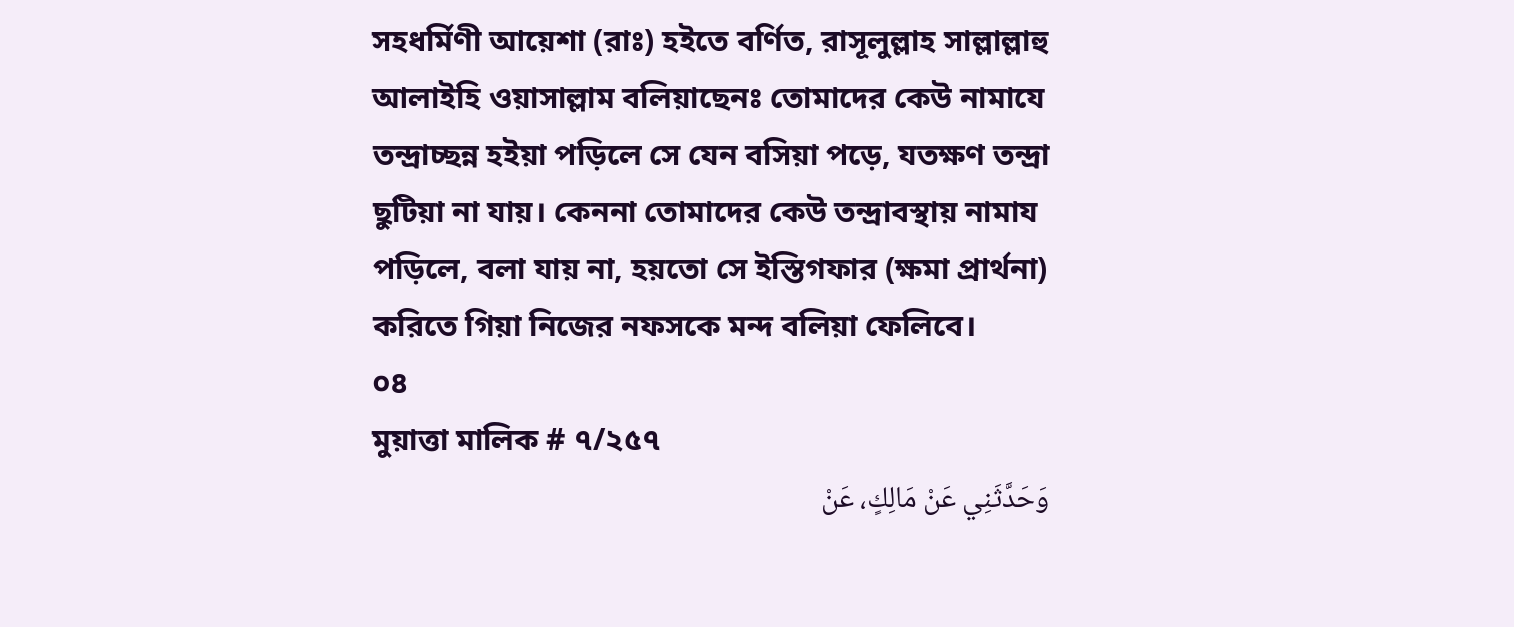সহধর্মিণী আয়েশা (রাঃ) হইতে বর্ণিত, রাসূলুল্লাহ সাল্লাল্লাহু আলাইহি ওয়াসাল্লাম বলিয়াছেনঃ তোমাদের কেউ নামাযে তন্দ্রাচ্ছন্ন হইয়া পড়িলে সে যেন বসিয়া পড়ে, যতক্ষণ তন্দ্রা ছুটিয়া না যায়। কেননা তোমাদের কেউ তন্দ্রাবস্থায় নামায পড়িলে, বলা যায় না, হয়তো সে ইস্তিগফার (ক্ষমা প্রার্থনা) করিতে গিয়া নিজের নফসকে মন্দ বলিয়া ফেলিবে।
০৪
মুয়াত্তা মালিক # ৭/২৫৭
وَحَدَّثَنِي عَنْ مَالِكٍ، عَنْ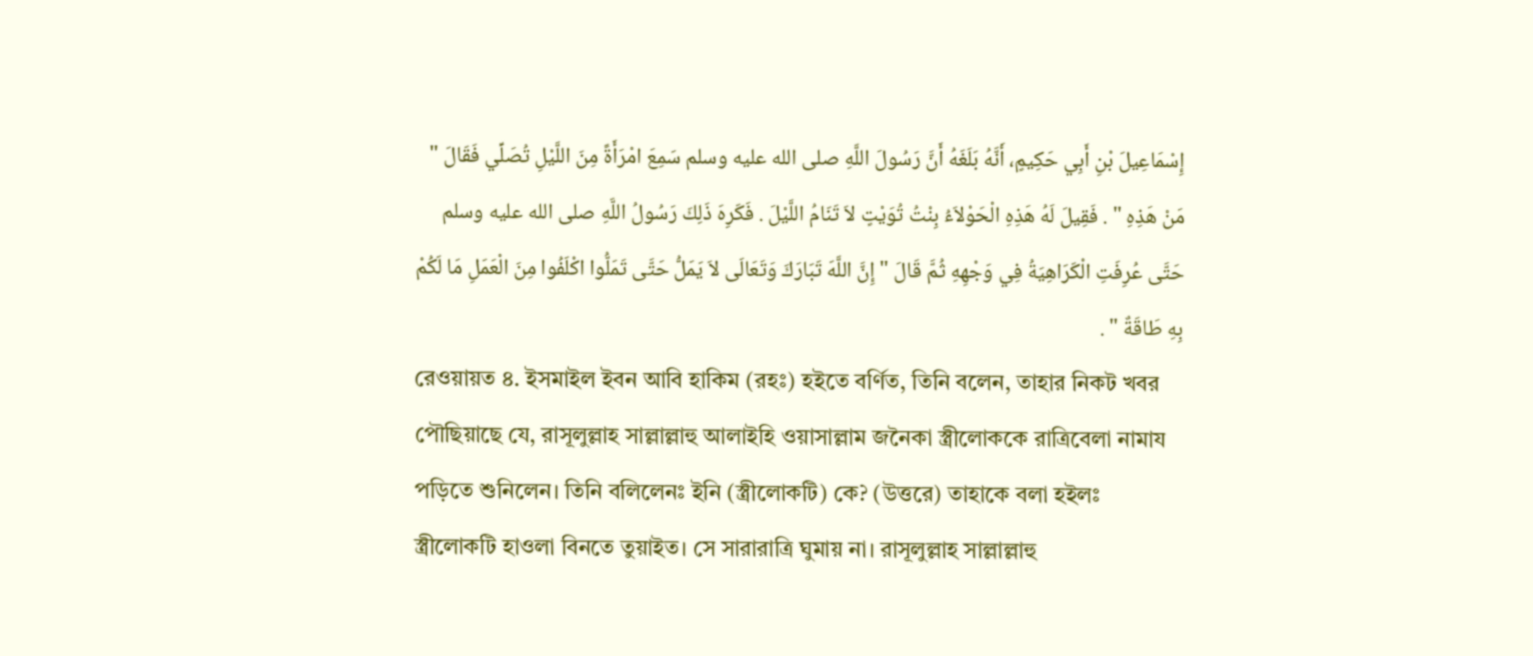إِسْمَاعِيلَ بْنِ أَبِي حَكِيمٍ، أَنَّهُ بَلَغَهُ أَنَّ رَسُولَ اللَّهِ صلى الله عليه وسلم سَمِعَ امْرَأَةً مِنَ اللَّيْلِ تُصَلِّي فَقَالَ " مَنْ هَذِهِ " . فَقِيلَ لَهُ هَذِهِ الْحَوْلاَءُ بِنْتُ تُوَيْتٍ لاَ تَنَامُ اللَّيْلَ . فَكَرِهَ ذَلِكَ رَسُولُ اللَّهِ صلى الله عليه وسلم حَتَّى عُرِفَتِ الْكَرَاهِيَةُ فِي وَجْهِهِ ثُمَّ قَالَ " إِنَّ اللَّهَ تَبَارَكَ وَتَعَالَى لاَ يَمَلُّ حَتَّى تَمَلُّوا اكْلَفُوا مِنَ الْعَمَلِ مَا لَكُمْ بِهِ طَاقَةٌ " .
রেওয়ায়ত ৪. ইসমাইল ইবন আবি হাকিম (রহঃ) হইতে বর্ণিত, তিনি বলেন, তাহার নিকট খবর পৌছিয়াছে যে, রাসূলুল্লাহ সাল্লাল্লাহু আলাইহি ওয়াসাল্লাম জনৈকা স্ত্রীলোককে রাত্রিবেলা নামায পড়িতে শুনিলেন। তিনি বলিলেনঃ ইনি (স্ত্রীলোকটি) কে? (উত্তরে) তাহাকে বলা হইলঃ স্ত্রীলোকটি হাওলা বিনতে তুয়াইত। সে সারারাত্রি ঘুমায় না। রাসূলুল্লাহ সাল্লাল্লাহু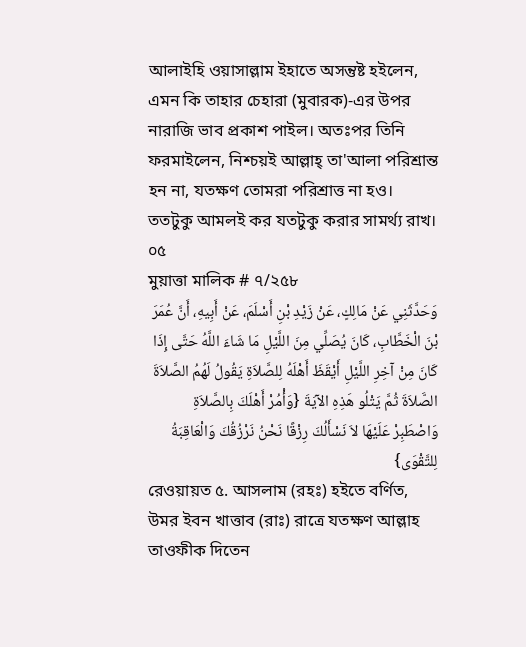আলাইহি ওয়াসাল্লাম ইহাতে অসন্তুষ্ট হইলেন, এমন কি তাহার চেহারা (মুবারক)-এর উপর নারাজি ভাব প্রকাশ পাইল। অতঃপর তিনি ফরমাইলেন, নিশ্চয়ই আল্লাহ্ তা'আলা পরিশ্রান্ত হন না, যতক্ষণ তোমরা পরিশ্রাত্ত না হও। ততটুকু আমলই কর যতটুকু করার সামর্থ্য রাখ।
০৫
মুয়াত্তা মালিক # ৭/২৫৮
وَحَدَّثَنِي عَنْ مَالِكٍ، عَنْ زَيْدِ بْنِ أَسْلَمَ، عَنْ أَبِيهِ، أَنَّ عُمَرَ بْنَ الْخَطَّابِ، كَانَ يُصَلِّي مِنَ اللَّيْلِ مَا شَاءَ اللَّهُ حَتَّى إِذَا كَانَ مِنْ آخِرِ اللَّيْلِ أَيْقَظَ أَهْلَهُ لِلصَّلاَةِ يَقُولُ لَهُمُ الصَّلاَةَ الصَّلاَةَ ثُمَّ يَتْلُو هَذِهِ الآيَةَ {وَأْمُرْ أَهْلَكَ بِالصَّلاَةِ وَاصْطَبِرْ عَلَيْهَا لاَ نَسْأَلُكَ رِزْقًا نَحْنُ نَرْزُقُكَ وَالْعَاقِبَةُ لِلتَّقْوَى}
রেওয়ায়ত ৫. আসলাম (রহঃ) হইতে বর্ণিত, উমর ইবন খাত্তাব (রাঃ) রাত্রে যতক্ষণ আল্লাহ তাওফীক দিতেন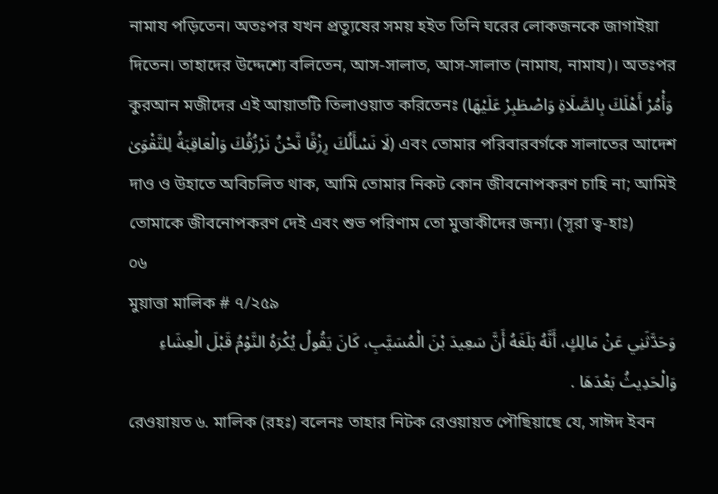নামায পড়িতেন। অতঃপর যখন প্রত্যুষের সময় হইত তিনি ঘরের লোকজনকে জাগাইয়া দিতেন। তাহাদের উদ্দেশ্যে বলিতেন, আস-সালাত, আস-সালাত (নামায, নামায)। অতঃপর কুরআন মজীদের এই আয়াতটি তিলাওয়াত করিতেনঃ (وَأْمُرْ أَهْلَكَ بِالصَّلَاةِ وَاصْطَبِرْ عَلَيْهَا لَا نَسْأَلُكَ رِزْقًا نَّحْنُ نَرْزُقُكَ وَالْعَاقِبَةُ لِلتَّقْوَىٰ) এবং তোমার পরিবারবর্গকে সালাতের আদেশ দাও ও উহাতে অবিচলিত থাক, আমি তোমার নিকট কোন জীবনোপকরণ চাহি না; আমিই তোমাকে জীবনোপকরণ দেই এবং শুভ পরিণাম তো মুত্তাকীদের জন্য। (সূরা ত্ব-হাঃ)
০৬
মুয়াত্তা মালিক # ৭/২৫৯
وَحَدَّثَنِي عَنْ مَالِكٍ، أَنَّهُ بَلَغَهُ أَنَّ سَعِيدَ بْنَ الْمُسَيَّبِ، كَانَ يَقُولُ يُكْرَهُ النَّوْمُ قَبْلَ الْعِشَاءِ وَالْحَدِيثُ بَعْدَهَا .
রেওয়ায়ত ৬. মালিক (রহঃ) বলেনঃ তাহার নিটক রেওয়ায়ত পৌছিয়াছে যে, সাঈদ ইবন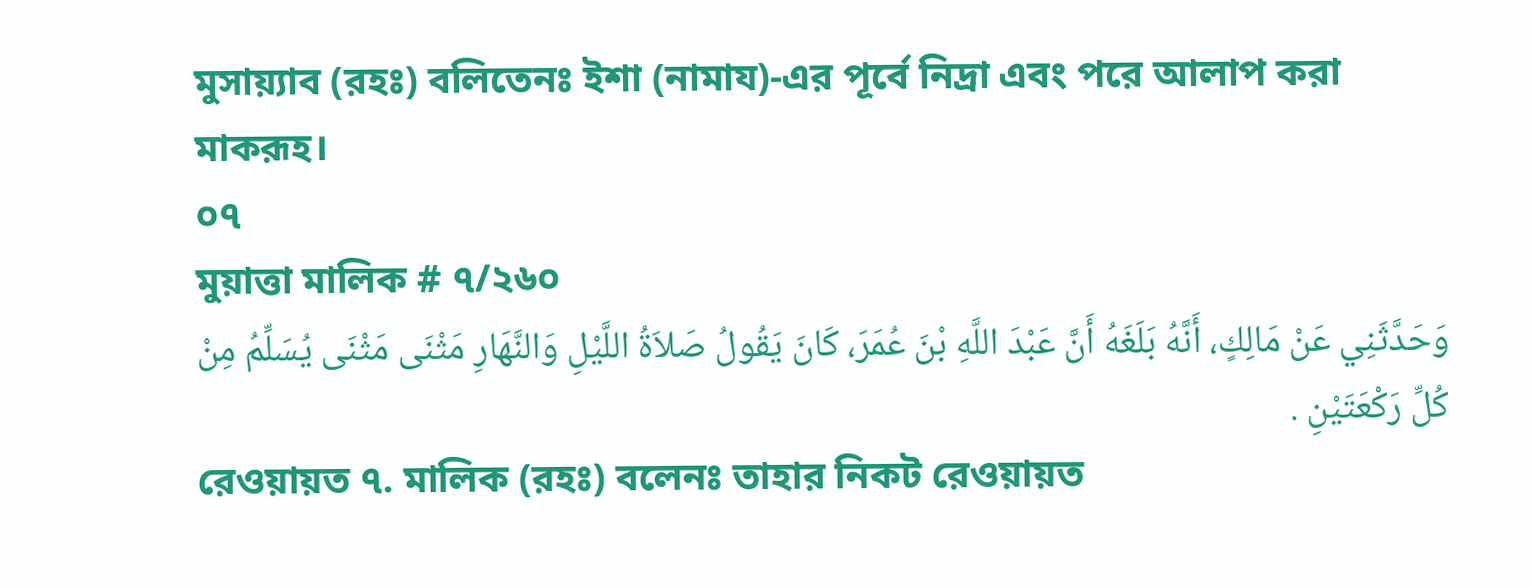মুসায়্যাব (রহঃ) বলিতেনঃ ইশা (নামায)-এর পূর্বে নিদ্রা এবং পরে আলাপ করা মাকরূহ।
০৭
মুয়াত্তা মালিক # ৭/২৬০
وَحَدَّثَنِي عَنْ مَالِكٍ، أَنَّهُ بَلَغَهُ أَنَّ عَبْدَ اللَّهِ بْنَ عُمَرَ، كَانَ يَقُولُ صَلاَةُ اللَّيْلِ وَالنَّهَارِ مَثْنَى مَثْنَى يُسَلِّمُ مِنْ كُلِّ رَكْعَتَيْنِ .
রেওয়ায়ত ৭. মালিক (রহঃ) বলেনঃ তাহার নিকট রেওয়ায়ত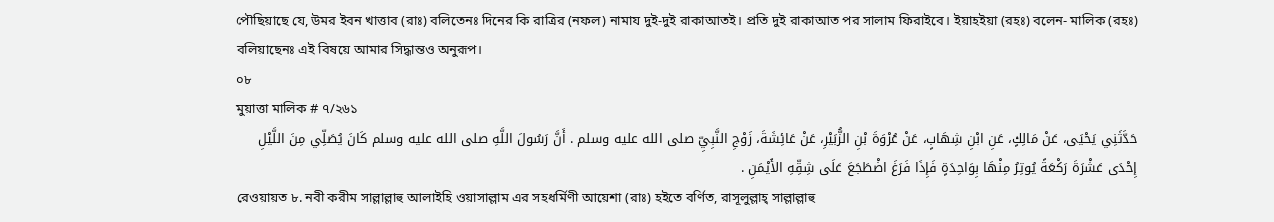পৌছিয়াছে যে, উমর ইবন খাত্তাব (রাঃ) বলিতেনঃ দিনের কি রাত্রির (নফল) নামায দুই-দুই রাকাআতই। প্রতি দুই রাকাআত পর সালাম ফিরাইবে। ইয়াহইয়া (রহঃ) বলেন- মালিক (রহঃ) বলিয়াছেনঃ এই বিষয়ে আমার সিদ্ধান্তও অনুরূপ।
০৮
মুয়াত্তা মালিক # ৭/২৬১
حَدَّثَنِي يَحْيَى، عَنْ مَالِكٍ، عَنِ ابْنِ شِهَابٍ، عَنْ عُرْوَةَ بْنِ الزُّبَيْرِ، عَنْ عَائِشَةَ، زَوْجِ النَّبِيِّ صلى الله عليه وسلم . أَنَّ رَسُولَ اللَّهِ صلى الله عليه وسلم كَانَ يُصَلِّي مِنَ اللَّيْلِ إِحْدَى عَشْرَةَ رَكْعَةً يُوتِرُ مِنْهَا بِوَاحِدَةٍ فَإِذَا فَرَغَ اضْطَجَعَ عَلَى شِقِّهِ الأَيْمَنِ .
রেওয়ায়ত ৮. নবী করীম সাল্লাল্লাহু আলাইহি ওয়াসাল্লাম এর সহধর্মিণী আয়েশা (রাঃ) হইতে বর্ণিত, রাসূলুল্লাহ্ সাল্লাল্লাহু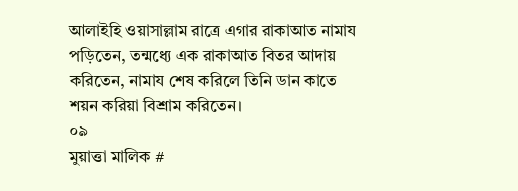আলাইহি ওয়াসাল্লাম রাত্রে এগার রাকাআত নামায পড়িতেন, তন্মধ্যে এক রাকাআত বিতর আদায় করিতেন, নামায শেষ করিলে তিনি ডান কাতে শয়ন করিয়া বিশ্রাম করিতেন।
০৯
মুয়াত্তা মালিক #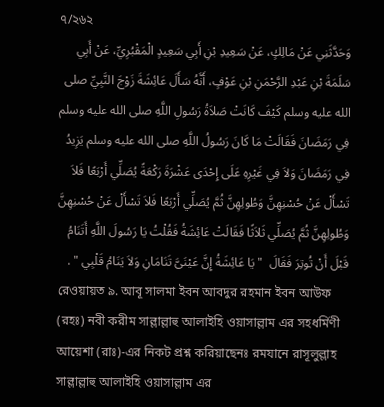৭/২৬২
وَحَدَّثَنِي عَنْ مَالِكٍ، عَنْ سَعِيدِ بْنِ أَبِي سَعِيدٍ الْمَقْبُرِيِّ، عَنْ أَبِي سَلَمَةَ بْنِ عَبْدِ الرَّحْمَنِ بْنِ عَوْفٍ، أَنَّهُ سَأَلَ عَائِشَةَ زَوْجَ النَّبِيِّ صلى الله عليه وسلم كَيْفَ كَانَتْ صَلاَةُ رَسُولِ اللَّهِ صلى الله عليه وسلم فِي رَمَضَانَ فَقَالَتْ مَا كَانَ رَسُولُ اللَّهِ صلى الله عليه وسلم يَزِيدُ فِي رَمَضَانَ وَلاَ فِي غَيْرِهِ عَلَى إِحْدَى عَشْرَةَ رَكْعَةً يُصَلِّي أَرْبَعًا فَلاَ تَسْأَلْ عَنْ حُسْنِهِنَّ وَطُولِهِنَّ ثُمَّ يُصَلِّي أَرْبَعًا فَلاَ تَسْأَلْ عَنْ حُسْنِهِنَّ وَطُولِهِنَّ ثُمَّ يُصَلِّي ثَلاَثًا فَقَالَتْ عَائِشَةُ فَقُلْتُ يَا رَسُولَ اللَّهِ أَتَنَامُ قَبْلَ أَنْ تُوتِرَ فَقَالَ  " يَا عَائِشَةُ إِنَّ عَيْنَىَّ تَنَامَانِ وَلاَ يَنَامُ قَلْبِي " .
রেওয়ায়ত ৯. আবূ সালমা ইবন আবদুর রহমান ইবন আউফ (রহঃ) নবী করীম সাল্লাল্লাহু আলাইহি ওয়াসাল্লাম এর সহধর্মিণী আয়েশা (রাঃ)-এর নিকট প্রশ্ন করিয়াছেনঃ রমযানে রাসূলুল্লাহ সাল্লাল্লাহু আলাইহি ওয়াসাল্লাম এর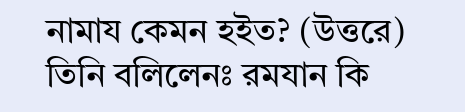নামায কেমন হইত? (উত্তরে) তিনি বলিলেনঃ রমযান কি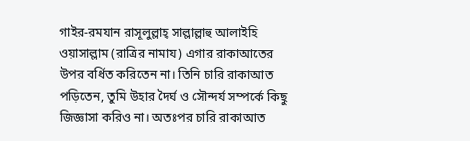গাইর-রমযান রাসূলুল্লাহ্ সাল্লাল্লাহু আলাইহি ওয়াসাল্লাম (রাত্রির নামায) এগার রাকাআতের উপর বর্ধিত করিতেন না। তিনি চারি রাকাআত পড়িতেন, তুমি উহার দৈর্ঘ ও সৌন্দর্য সম্পর্কে কিছু জিজ্ঞাসা করিও না। অতঃপর চারি রাকাআত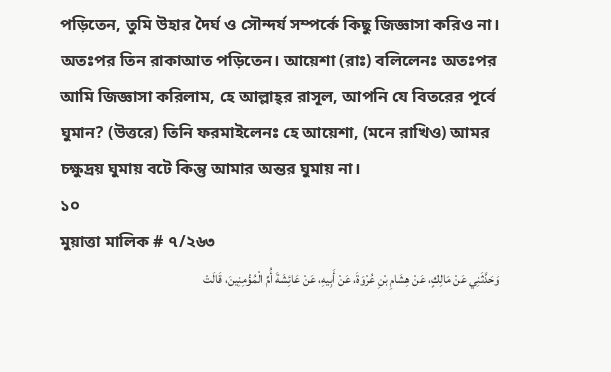পড়িতেন, তুমি উহার দৈর্ঘ ও সৌন্দর্য সম্পর্কে কিছু জিজ্ঞাসা করিও না। অতঃপর তিন রাকাআত পড়িতেন। আয়েশা (রাঃ) বলিলেনঃ অতঃপর আমি জিজ্ঞাসা করিলাম, হে আল্লাহ্‌র রাসূল, আপনি যে বিতরের পূর্বে ঘুমান? (উত্তরে) তিনি ফরমাইলেনঃ হে আয়েশা, (মনে রাখিও) আমর চক্ষুদ্ৰয় ঘুমায় বটে কিন্তু আমার অন্তর ঘুমায় না।
১০
মুয়াত্তা মালিক # ৭/২৬৩
وَحَدَّثَنِي عَنْ مَالِكٍ، عَنْ هِشَامِ بْنِ عُرْوَةَ، عَنْ أَبِيهِ، عَنْ عَائِشَةَ أُمِّ الْمُؤْمِنِينَ، قَالَتْ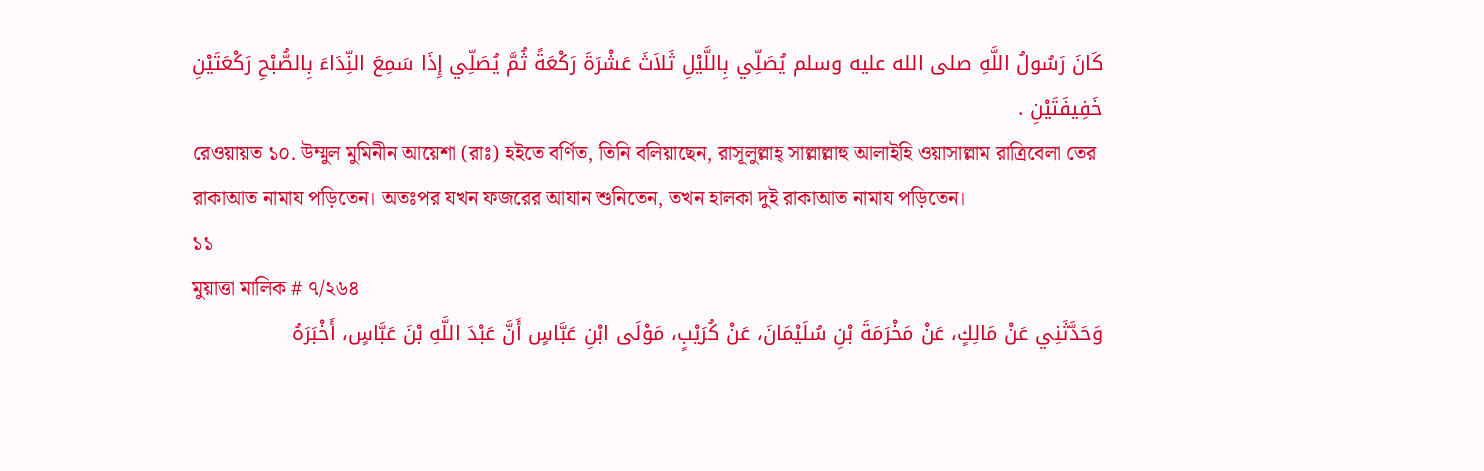كَانَ رَسُولُ اللَّهِ صلى الله عليه وسلم يُصَلِّي بِاللَّيْلِ ثَلاَثَ عَشْرَةَ رَكْعَةً ثُمَّ يُصَلِّي إِذَا سَمِعَ النِّدَاءَ بِالصُّبْحِ رَكْعَتَيْنِ خَفِيفَتَيْنِ .
রেওয়ায়ত ১০. উম্মুল মুমিনীন আয়েশা (রাঃ) হইতে বর্ণিত, তিনি বলিয়াছেন, রাসূলুল্লাহ্ সাল্লাল্লাহু আলাইহি ওয়াসাল্লাম রাত্রিবেলা তের রাকাআত নামায পড়িতেন। অতঃপর যখন ফজরের আযান শুনিতেন, তখন হালকা দুই রাকাআত নামায পড়িতেন।
১১
মুয়াত্তা মালিক # ৭/২৬৪
وَحَدَّثَنِي عَنْ مَالِكٍ، عَنْ مَخْرَمَةَ بْنِ سُلَيْمَانَ، عَنْ كُرَيْبٍ، مَوْلَى ابْنِ عَبَّاسٍ أَنَّ عَبْدَ اللَّهِ بْنَ عَبَّاسٍ، أَخْبَرَهُ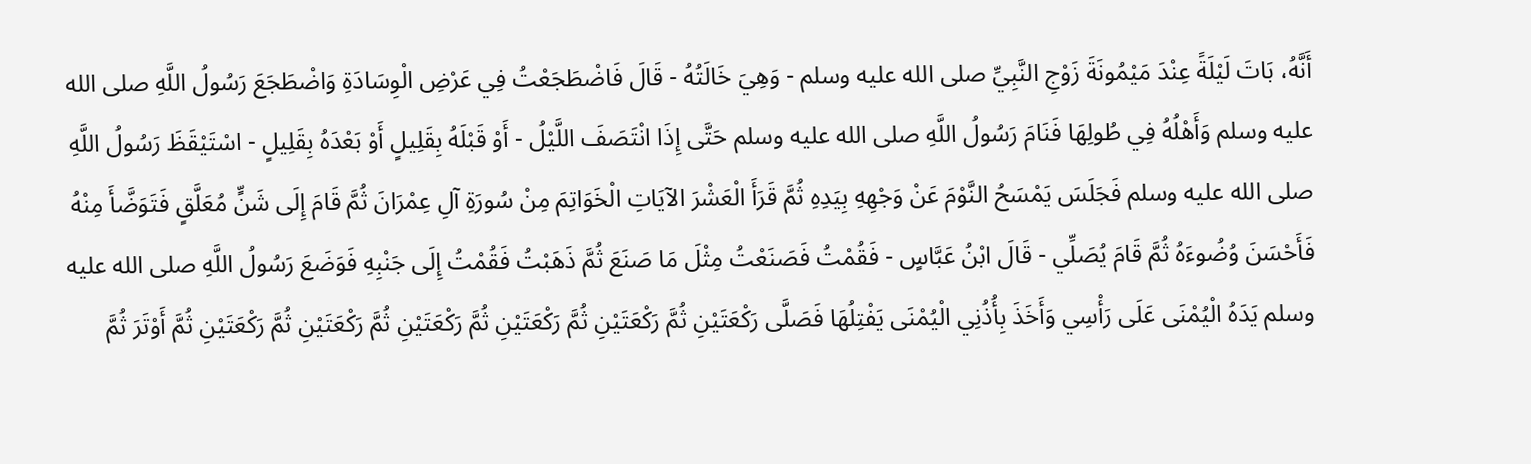أَنَّهُ، بَاتَ لَيْلَةً عِنْدَ مَيْمُونَةَ زَوْجِ النَّبِيِّ صلى الله عليه وسلم - وَهِيَ خَالَتُهُ - قَالَ فَاضْطَجَعْتُ فِي عَرْضِ الْوِسَادَةِ وَاضْطَجَعَ رَسُولُ اللَّهِ صلى الله عليه وسلم وَأَهْلُهُ فِي طُولِهَا فَنَامَ رَسُولُ اللَّهِ صلى الله عليه وسلم حَتَّى إِذَا انْتَصَفَ اللَّيْلُ - أَوْ قَبْلَهُ بِقَلِيلٍ أَوْ بَعْدَهُ بِقَلِيلٍ - اسْتَيْقَظَ رَسُولُ اللَّهِ صلى الله عليه وسلم فَجَلَسَ يَمْسَحُ النَّوْمَ عَنْ وَجْهِهِ بِيَدِهِ ثُمَّ قَرَأَ الْعَشْرَ الآيَاتِ الْخَوَاتِمَ مِنْ سُورَةِ آلِ عِمْرَانَ ثُمَّ قَامَ إِلَى شَنٍّ مُعَلَّقٍ فَتَوَضَّأَ مِنْهُ فَأَحْسَنَ وُضُوءَهُ ثُمَّ قَامَ يُصَلِّي - قَالَ ابْنُ عَبَّاسٍ - فَقُمْتُ فَصَنَعْتُ مِثْلَ مَا صَنَعَ ثُمَّ ذَهَبْتُ فَقُمْتُ إِلَى جَنْبِهِ فَوَضَعَ رَسُولُ اللَّهِ صلى الله عليه وسلم يَدَهُ الْيُمْنَى عَلَى رَأْسِي وَأَخَذَ بِأُذُنِي الْيُمْنَى يَفْتِلُهَا فَصَلَّى رَكْعَتَيْنِ ثُمَّ رَكْعَتَيْنِ ثُمَّ رَكْعَتَيْنِ ثُمَّ رَكْعَتَيْنِ ثُمَّ رَكْعَتَيْنِ ثُمَّ رَكْعَتَيْنِ ثُمَّ أَوْتَرَ ثُمَّ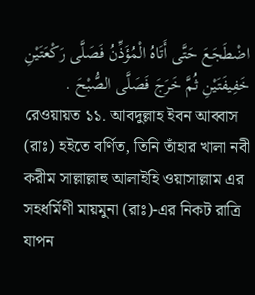اضْطَجَعَ حَتَّى أَتَاهُ الْمُؤَذِّنُ فَصَلَّى رَكْعَتَيْنِ خَفِيفَتَيْنِ ثُمَّ خَرَجَ فَصَلَّى الصُّبْحَ .
রেওয়ায়ত ১১. আবদুল্লাহ ইবন আব্বাস (রাঃ) হইতে বর্ণিত, তিনি তাঁহার খালা নবী করীম সাল্লাল্লাহু আলাইহি ওয়াসাল্লাম এর সহধর্মিণী মায়মুনা (রাঃ)-এর নিকট রাত্রি যাপন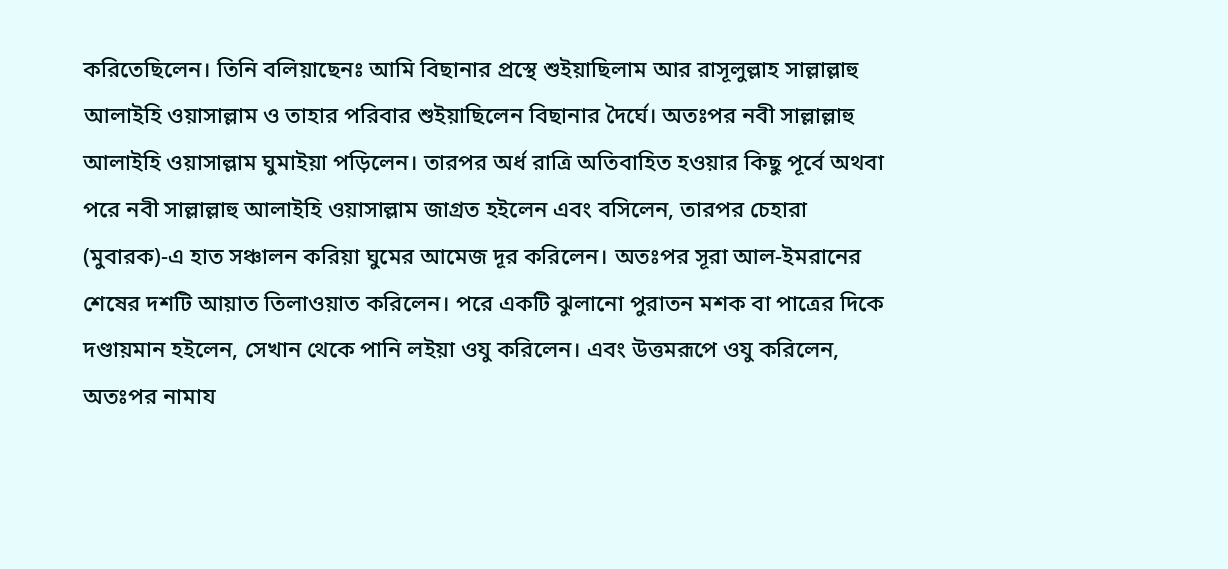করিতেছিলেন। তিনি বলিয়াছেনঃ আমি বিছানার প্রস্থে শুইয়াছিলাম আর রাসূলুল্লাহ সাল্লাল্লাহু আলাইহি ওয়াসাল্লাম ও তাহার পরিবার শুইয়াছিলেন বিছানার দৈর্ঘে। অতঃপর নবী সাল্লাল্লাহু আলাইহি ওয়াসাল্লাম ঘুমাইয়া পড়িলেন। তারপর অর্ধ রাত্রি অতিবাহিত হওয়ার কিছু পূর্বে অথবা পরে নবী সাল্লাল্লাহু আলাইহি ওয়াসাল্লাম জাগ্রত হইলেন এবং বসিলেন, তারপর চেহারা (মুবারক)-এ হাত সঞ্চালন করিয়া ঘুমের আমেজ দূর করিলেন। অতঃপর সূরা আল-ইমরানের শেষের দশটি আয়াত তিলাওয়াত করিলেন। পরে একটি ঝুলানো পুরাতন মশক বা পাত্রের দিকে দণ্ডায়মান হইলেন, সেখান থেকে পানি লইয়া ওযু করিলেন। এবং উত্তমরূপে ওযু করিলেন, অতঃপর নামায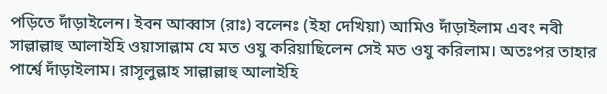পড়িতে দাঁড়াইলেন। ইবন আব্বাস (রাঃ) বলেনঃ (ইহা দেখিয়া) আমিও দাঁড়াইলাম এবং নবী সাল্লাল্লাহু আলাইহি ওয়াসাল্লাম যে মত ওযু করিয়াছিলেন সেই মত ওযু করিলাম। অতঃপর তাহার পার্শ্বে দাঁড়াইলাম। রাসূলুল্লাহ সাল্লাল্লাহু আলাইহি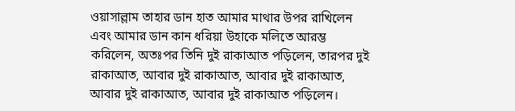ওয়াসাল্লাম তাহার ডান হাত আমার মাথার উপর রাখিলেন এবং আমার ডান কান ধরিয়া উহাকে মলিতে আরম্ভ করিলেন, অতঃপর তিনি দুই রাকাআত পড়িলেন, তারপর দুই রাকাআত, আবার দুই রাকাআত, আবার দুই রাকাআত, আবার দুই রাকাআত, আবার দুই রাকাআত পড়িলেন।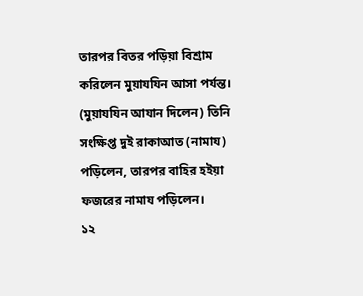তারপর বিতর পড়িয়া বিশ্রাম করিলেন মুয়াযযিন আসা পর্যন্ত। (মুয়াযযিন আযান দিলেন) তিনি সংক্ষিপ্ত দুই রাকাআত (নামায) পড়িলেন, তারপর বাহির হইয়া ফজরের নামায পড়িলেন।
১২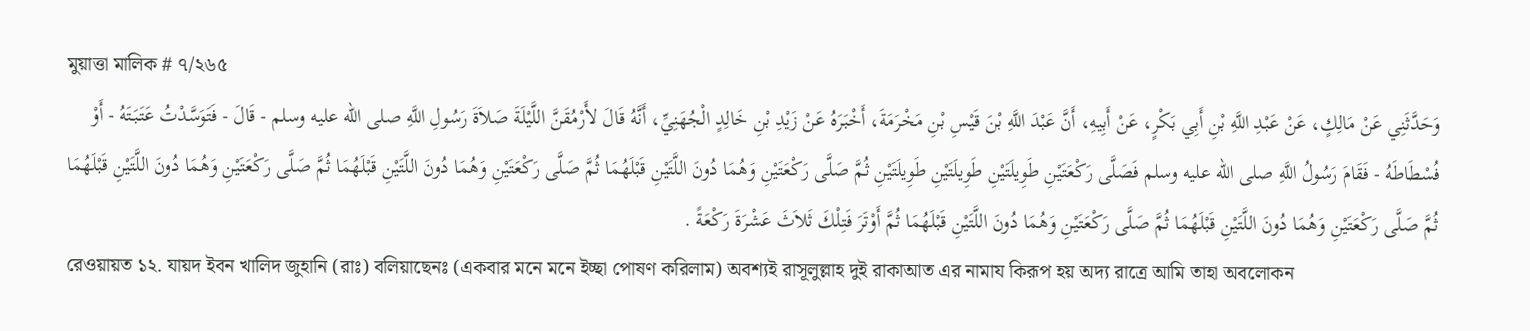মুয়াত্তা মালিক # ৭/২৬৫
وَحَدَّثَنِي عَنْ مَالِكٍ، عَنْ عَبْدِ اللَّهِ بْنِ أَبِي بَكْرٍ، عَنْ أَبِيهِ، أَنَّ عَبْدَ اللَّهِ بْنَ قَيْسِ بْنِ مَخْرَمَةَ، أَخْبَرَهُ عَنْ زَيْدِ بْنِ خَالِدٍ الْجُهَنِيِّ، أَنَّهُ قَالَ لأَرْمُقَنَّ اللَّيْلَةَ صَلاَةَ رَسُولِ اللَّهِ صلى الله عليه وسلم - قَالَ - فَتَوَسَّدْتُ عَتَبَتَهُ - أَوْ فُسْطَاطَهُ - فَقَامَ رَسُولُ اللَّهِ صلى الله عليه وسلم فَصَلَّى رَكْعَتَيْنِ طَوِيلَتَيْنِ طَوِيلَتَيْنِ طَوِيلَتَيْنِ ثُمَّ صَلَّى رَكْعَتَيْنِ وَهُمَا دُونَ اللَّتَيْنِ قَبْلَهُمَا ثُمَّ صَلَّى رَكْعَتَيْنِ وَهُمَا دُونَ اللَّتَيْنِ قَبْلَهُمَا ثُمَّ صَلَّى رَكْعَتَيْنِ وَهُمَا دُونَ اللَّتَيْنِ قَبْلَهُمَا ثُمَّ صَلَّى رَكْعَتَيْنِ وَهُمَا دُونَ اللَّتَيْنِ قَبْلَهُمَا ثُمَّ صَلَّى رَكْعَتَيْنِ وَهُمَا دُونَ اللَّتَيْنِ قَبْلَهُمَا ثُمَّ أَوْتَرَ فَتِلْكَ ثَلاَثَ عَشْرَةَ رَكْعَةً .
রেওয়ায়ত ১২. যায়দ ইবন খালিদ জুহানি (রাঃ) বলিয়াছেনঃ (একবার মনে মনে ইচ্ছা পোষণ করিলাম) অবশ্যই রাসূলুল্লাহ দুই রাকাআত এর নামায কিরূপ হয় অদ্য রাত্রে আমি তাহা অবলোকন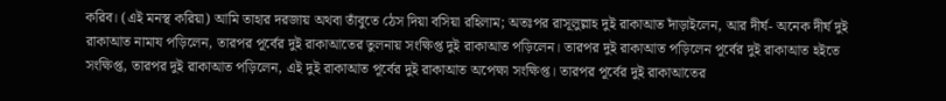করিব। (এই মনস্থ করিয়া) আমি তাহার দরজায় অথবা তাঁবুতে ঠেস দিয়া বসিয়া রহিলাম; অতঃপর রাসূলুল্লাহ দুই রাকাআত দাঁড়াইলেন, আর দীর্ঘ- অনেক দীর্ঘ দুই রাকাআত নামায পড়িলেন, তারপর পূর্বের দুই রাকাআতের তুলনায় সংক্ষিপ্ত দুই রাকাআত পড়িলেন। তারপর দুই রাকাআত পড়িলেন পূর্বের দুই রাকাআত হইতে সংক্ষিপ্ত, তারপর দুই রাকাআত পড়িলেন, এই দুই রাকাআত পূর্বের দুই রাকাআত অপেক্ষা সংক্ষিপ্ত। তারপর পূর্বের দুই রাকাআতের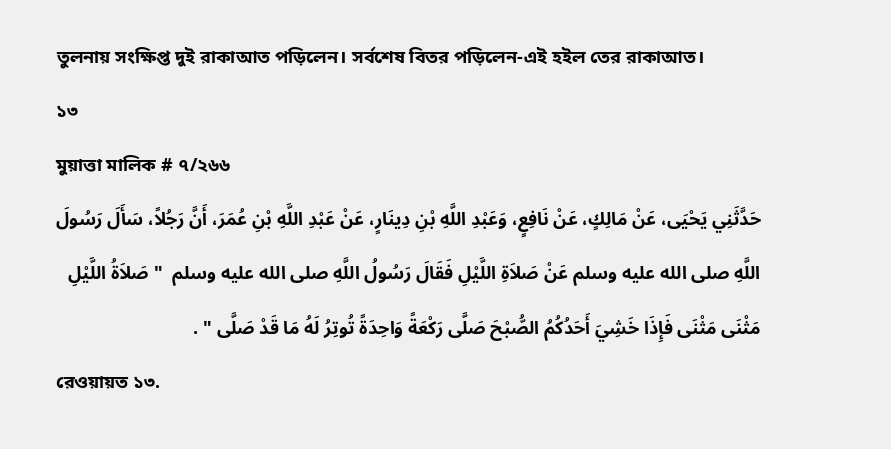তুলনায় সংক্ষিপ্ত দুই রাকাআত পড়িলেন। সর্বশেষ বিতর পড়িলেন-এই হইল তের রাকাআত।
১৩
মুয়াত্তা মালিক # ৭/২৬৬
حَدَّثَنِي يَحْيَى، عَنْ مَالِكٍ، عَنْ نَافِعٍ، وَعَبْدِ اللَّهِ بْنِ دِينَارٍ، عَنْ عَبْدِ اللَّهِ بْنِ عُمَرَ، أَنَّ رَجُلاً، سَأَلَ رَسُولَ اللَّهِ صلى الله عليه وسلم عَنْ صَلاَةِ اللَّيْلِ فَقَالَ رَسُولُ اللَّهِ صلى الله عليه وسلم  " صَلاَةُ اللَّيْلِ مَثْنَى مَثْنَى فَإِذَا خَشِيَ أَحَدُكُمُ الصُّبْحَ صَلَّى رَكْعَةً وَاحِدَةً تُوتِرُ لَهُ مَا قَدْ صَلَّى " .
রেওয়ায়ত ১৩.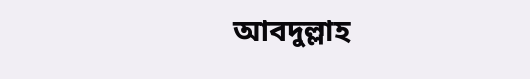আবদুল্লাহ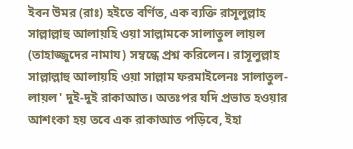ইবন উমর (রাঃ) হইতে বর্ণিত, এক ব্যক্তি রাসূলুল্লাহ সাল্লাল্লাহু আলায়হি ওয়া সাল্লামকে সালাতুল লায়ল (তাহাজ্জুদের নামায) সম্বন্ধে প্রশ্ন করিলেন। রাসূলুল্লাহ সাল্লাল্লাহু আলায়হি ওয়া সাল্লাম ফরমাইলেনঃ সালাতুল-লায়ল' দুই-দুই রাকাআত। অতঃপর যদি প্রভাত হওয়ার আশংকা হয় তবে এক রাকাআত পড়িবে, ইহা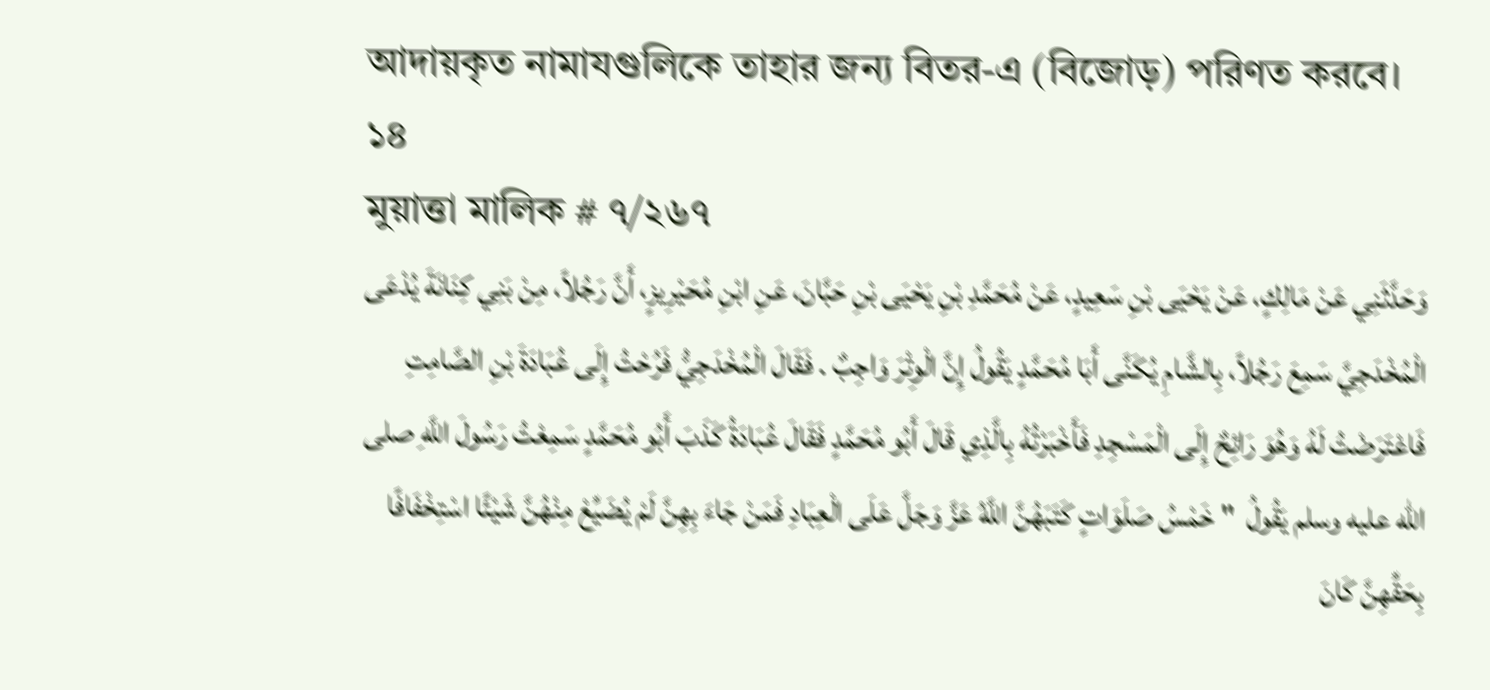আদায়কৃত নামাযগুলিকে তাহার জন্য বিতর-এ (বিজোড়) পরিণত করবে।
১৪
মুয়াত্তা মালিক # ৭/২৬৭
وَحَدَّثَنِي عَنْ مَالِكٍ، عَنْ يَحْيَى بْنِ سَعِيدٍ، عَنْ مُحَمَّدِ بْنِ يَحْيَى بْنِ حَبَّانَ، عَنِ ابْنِ مُحَيْرِيزٍ، أَنَّ رَجُلاً، مِنْ بَنِي كِنَانَةَ يُدْعَى الْمُخْدَجِيَّ سَمِعَ رَجُلاً، بِالشَّامِ يُكَنَّى أَبَا مُحَمَّدٍ يَقُولُ إِنَّ الْوِتْرَ وَاجِبٌ . فَقَالَ الْمُخْدَجِيُّ فَرُحْتُ إِلَى عُبَادَةَ بْنِ الصَّامِتِ فَاعْتَرَضْتُ لَهُ وَهُوَ رَائِحٌ إِلَى الْمَسْجِدِ فَأَخْبَرْتُهُ بِالَّذِي قَالَ أَبُو مُحَمَّدٍ فَقَالَ عُبَادَةُ كَذَبَ أَبُو مُحَمَّدٍ سَمِعْتُ رَسُولَ اللَّهِ صلى الله عليه وسلم يَقُولُ  " خَمْسُ صَلَوَاتٍ كَتَبَهُنَّ اللَّهُ عَزَّ وَجَلَّ عَلَى الْعِبَادِ فَمَنْ جَاءَ بِهِنَّ لَمْ يُضَيِّعْ مِنْهُنَّ شَيْئًا اسْتِخْفَافًا بِحَقِّهِنَّ كَانَ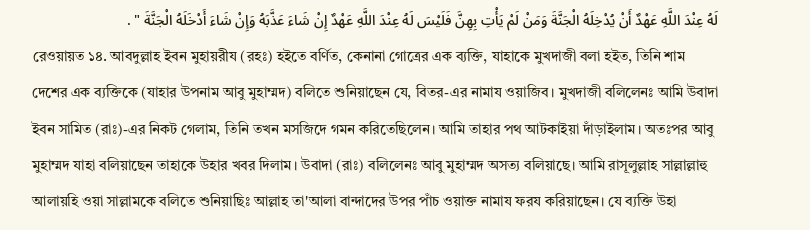لَهُ عِنْدَ اللَّهِ عَهْدٌ أَنْ يُدْخِلَهُ الْجَنَّةَ وَمَنْ لَمْ يَأْتِ بِهِنَّ فَلَيْسَ لَهُ عِنْدَ اللَّهِ عَهْدٌ إِنْ شَاءَ عَذَّبَهُ وَإِنْ شَاءَ أَدْخَلَهُ الْجَنَّةَ " .
রেওয়ায়ত ১৪. আবদুল্লাহ ইবন মুহায়রীয (রহঃ) হইতে বর্ণিত, কেনানা গোত্রের এক ব্যক্তি, যাহাকে মুখদাজী বলা হইত, তিনি শাম দেশের এক ব্যক্তিকে (যাহার উপনাম আবু মুহাম্মদ) বলিতে শুনিয়াছেন যে, বিতর-এর নামায ওয়াজিব। মুখদাজী বলিলেনঃ আমি উবাদা ইবন সামিত (রাঃ)-এর নিকট গেলাম, তিনি তখন মসজিদে গমন করিতেছিলেন। আমি তাহার পথ আটকাইয়া দাঁড়াইলাম। অতঃপর আবু মুহাম্মদ যাহা বলিয়াছেন তাহাকে উহার খবর দিলাম। উবাদা (রাঃ) বলিলেনঃ আবু মুহাম্মদ অসত্য বলিয়াছে। আমি রাসূলুল্লাহ সাল্লাল্লাহু আলায়হি ওয়া সাল্লামকে বলিতে শুনিয়াছিঃ আল্লাহ তা'আলা বান্দাদের উপর পাঁচ ওয়াক্ত নামায ফরয করিয়াছেন। যে ব্যক্তি উহা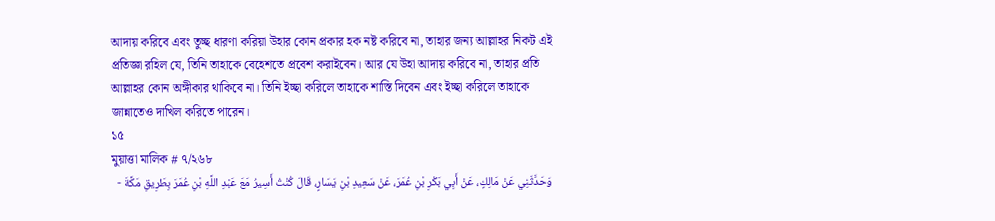আদায় করিবে এবং তুচ্ছ ধারণা করিয়া উহার কোন প্রকার হক নষ্ট করিবে না, তাহার জন্য আল্লাহর নিকট এই প্রতিজ্ঞা রহিল যে, তিনি তাহাকে বেহেশতে প্রবেশ করাইবেন। আর যে উহা আদায় করিবে না, তাহার প্রতি আল্লাহর কোন অঙ্গীকার থাকিবে না। তিনি ইচ্ছা করিলে তাহাকে শাস্তি দিবেন এবং ইচ্ছা করিলে তাহাকে জান্নাতেও দাখিল করিতে পারেন।
১৫
মুয়াত্তা মালিক # ৭/২৬৮
وَحَدَّثَنِي عَنْ مَالِكٍ، عَنْ أَبِي بَكْرِ بْنِ عُمَرَ، عَنْ سَعِيدِ بْنِ يَسَارٍ، قَالَ كُنْتُ أَسِيرُ مَعَ عَبْدِ اللَّهِ بْنِ عُمَرَ بِطَرِيقِ مَكَّةَ -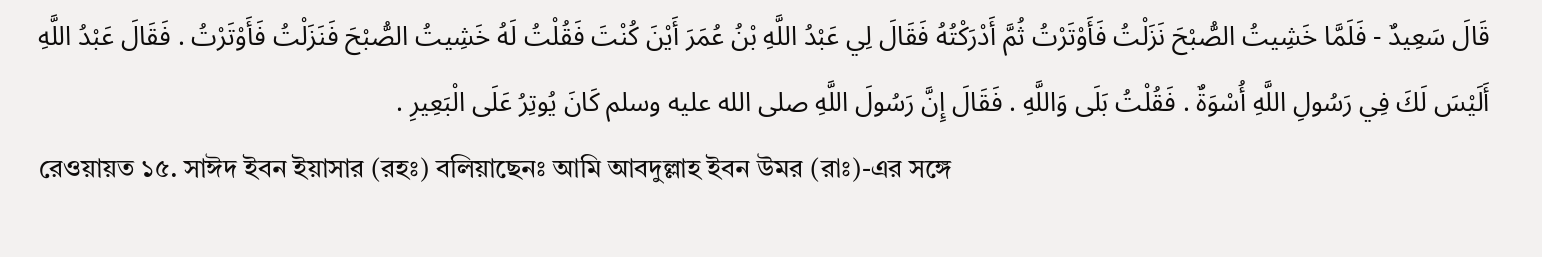قَالَ سَعِيدٌ - فَلَمَّا خَشِيتُ الصُّبْحَ نَزَلْتُ فَأَوْتَرْتُ ثُمَّ أَدْرَكْتُهُ فَقَالَ لِي عَبْدُ اللَّهِ بْنُ عُمَرَ أَيْنَ كُنْتَ فَقُلْتُ لَهُ خَشِيتُ الصُّبْحَ فَنَزَلْتُ فَأَوْتَرْتُ . فَقَالَ عَبْدُ اللَّهِ أَلَيْسَ لَكَ فِي رَسُولِ اللَّهِ أُسْوَةٌ . فَقُلْتُ بَلَى وَاللَّهِ . فَقَالَ إِنَّ رَسُولَ اللَّهِ صلى الله عليه وسلم كَانَ يُوتِرُ عَلَى الْبَعِيرِ .
রেওয়ায়ত ১৫. সাঈদ ইবন ইয়াসার (রহঃ) বলিয়াছেনঃ আমি আবদুল্লাহ ইবন উমর (রাঃ)-এর সঙ্গে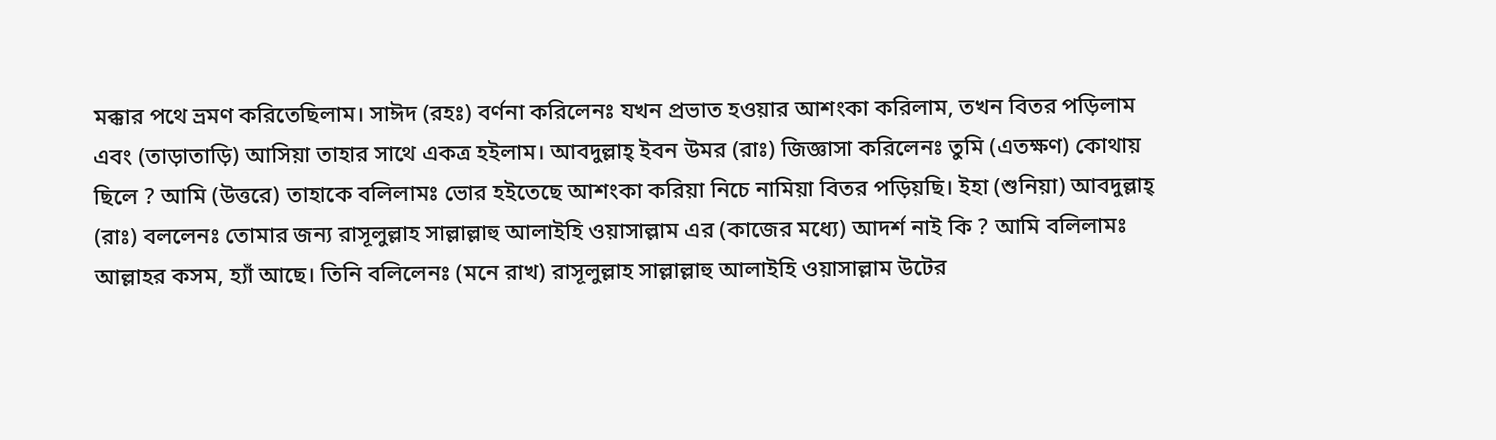মক্কার পথে ভ্রমণ করিতেছিলাম। সাঈদ (রহঃ) বর্ণনা করিলেনঃ যখন প্রভাত হওয়ার আশংকা করিলাম, তখন বিতর পড়িলাম এবং (তাড়াতাড়ি) আসিয়া তাহার সাথে একত্র হইলাম। আবদুল্লাহ্ ইবন উমর (রাঃ) জিজ্ঞাসা করিলেনঃ তুমি (এতক্ষণ) কোথায় ছিলে ? আমি (উত্তরে) তাহাকে বলিলামঃ ভোর হইতেছে আশংকা করিয়া নিচে নামিয়া বিতর পড়িয়ছি। ইহা (শুনিয়া) আবদুল্লাহ্ (রাঃ) বললেনঃ তোমার জন্য রাসূলুল্লাহ সাল্লাল্লাহু আলাইহি ওয়াসাল্লাম এর (কাজের মধ্যে) আদর্শ নাই কি ? আমি বলিলামঃ আল্লাহর কসম, হ্যাঁ আছে। তিনি বলিলেনঃ (মনে রাখ) রাসূলুল্লাহ সাল্লাল্লাহু আলাইহি ওয়াসাল্লাম উটের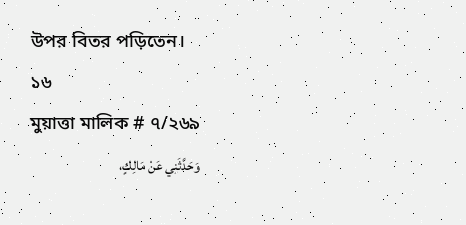উপর বিতর পড়িতেন।
১৬
মুয়াত্তা মালিক # ৭/২৬৯
وَحَدَّثَنِي عَنْ مَالِكٍ،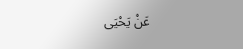عَنْ يَحْيَى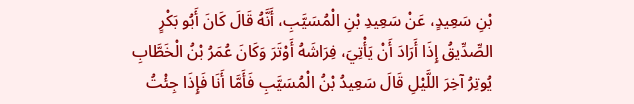بْنِ سَعِيدٍ، عَنْ سَعِيدِ بْنِ الْمُسَيَّبِ، أَنَّهُ قَالَ كَانَ أَبُو بَكْرٍ الصِّدِّيقُ إِذَا أَرَادَ أَنْ يَأْتِيَ، فِرَاشَهُ أَوْتَرَ وَكَانَ عُمَرُ بْنُ الْخَطَّابِ يُوتِرُ آخِرَ اللَّيْلِ قَالَ سَعِيدُ بْنُ الْمُسَيَّبِ فَأَمَّا أَنَا فَإِذَا جِئْتُ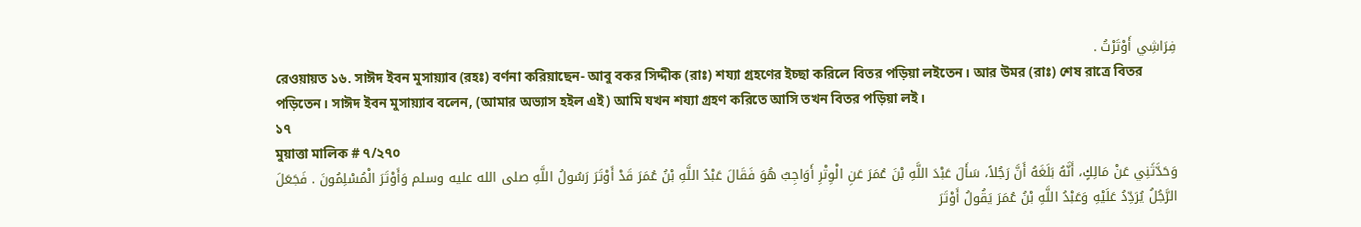فِرَاشِي أَوْتَرْتُ .
রেওয়ায়ত ১৬. সাঈদ ইবন মুসায়্যাব (রহঃ) বর্ণনা করিয়াছেন- আবু বকর সিদ্দীক (রাঃ) শয্যা গ্রহণের ইচ্ছা করিলে বিতর পড়িয়া লইতেন। আর উমর (রাঃ) শেষ রাত্রে বিতর পড়িতেন। সাঈদ ইবন মুসায়্যাব বলেন, (আমার অভ্যাস হইল এই) আমি যখন শয্যা গ্রহণ করিতে আসি তখন বিতর পড়িয়া লই।
১৭
মুয়াত্তা মালিক # ৭/২৭০
وَحَدَّثَنِي عَنْ مَالِكٍ، أَنَّهُ بَلَغَهُ أَنَّ رَجُلاً، سَأَلَ عَبْدَ اللَّهِ بْنَ عُمَرَ عَنِ الْوِتْرِ أَوَاجِبٌ هُوَ فَقَالَ عَبْدُ اللَّهِ بْنُ عُمَرَ قَدْ أَوْتَرَ رَسُولُ اللَّهِ صلى الله عليه وسلم وَأَوْتَرَ الْمُسْلِمُونَ . فَجَعَلَ الرَّجُلُ يُرَدِّدُ عَلَيْهِ وَعَبْدُ اللَّهِ بْنُ عُمَرَ يَقُولُ أَوْتَرَ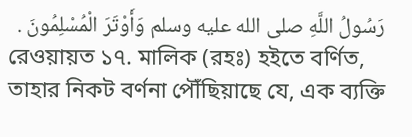رَسُولُ اللَّهِ صلى الله عليه وسلم وَأَوْتَرَ الْمُسْلِمُونَ .
রেওয়ায়ত ১৭. মালিক (রহঃ) হইতে বর্ণিত, তাহার নিকট বর্ণনা পৌঁছিয়াছে যে, এক ব্যক্তি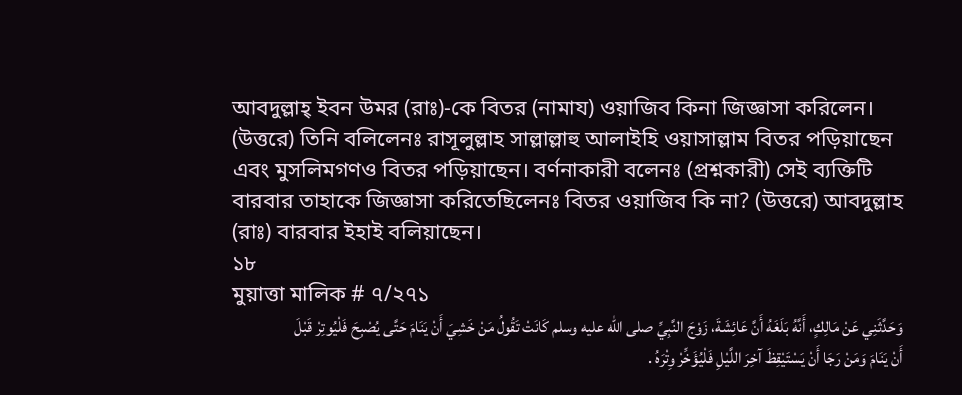আবদুল্লাহ্ ইবন উমর (রাঃ)-কে বিতর (নামায) ওয়াজিব কিনা জিজ্ঞাসা করিলেন। (উত্তরে) তিনি বলিলেনঃ রাসূলুল্লাহ সাল্লাল্লাহু আলাইহি ওয়াসাল্লাম বিতর পড়িয়াছেন এবং মুসলিমগণও বিতর পড়িয়াছেন। বর্ণনাকারী বলেনঃ (প্রশ্নকারী) সেই ব্যক্তিটি বারবার তাহাকে জিজ্ঞাসা করিতেছিলেনঃ বিতর ওয়াজিব কি না? (উত্তরে) আবদুল্লাহ (রাঃ) বারবার ইহাই বলিয়াছেন।
১৮
মুয়াত্তা মালিক # ৭/২৭১
وَحَدَّثَنِي عَنْ مَالِكٍ، أَنَّهُ بَلَغَهُ أَنَّ عَائِشَةَ، زَوْجَ النَّبِيِّ صلى الله عليه وسلم كَانَتْ تَقُولُ مَنْ خَشِيَ أَنْ يَنَامَ حَتَّى يُصْبِحَ فَلْيُوتِرْ قَبْلَ أَنْ يَنَامَ وَمَنْ رَجَا أَنْ يَسْتَيْقِظَ آخِرَ اللَّيْلِ فَلْيُؤَخِّرْ وِتْرَهُ .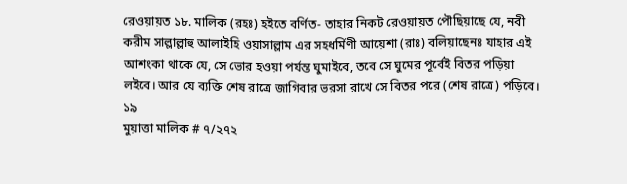রেওয়ায়ত ১৮. মালিক (রহঃ) হইতে বর্ণিত- তাহার নিকট রেওয়ায়ত পৌছিয়াছে যে, নবী করীম সাল্লাল্লাহু আলাইহি ওয়াসাল্লাম এর সহধর্মিণী আয়েশা (রাঃ) বলিয়াছেনঃ যাহার এই আশংকা থাকে যে, সে ভোর হওয়া পর্যন্ত ঘুমাইবে, তবে সে ঘুমের পূর্বেই বিতর পড়িয়া লইবে। আর যে ব্যক্তি শেষ রাত্রে জাগিবার ভরসা রাখে সে বিতর পরে (শেষ রাত্রে) পড়িবে।
১৯
মুয়াত্তা মালিক # ৭/২৭২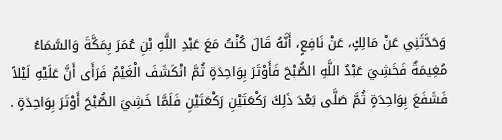وَحَدَّثَنِي عَنْ مَالِكٍ، عَنْ نَافِعٍ، أَنَّهُ قَالَ كُنْتُ مَعَ عَبْدِ اللَّهِ بْنِ عُمَرَ بِمَكَّةَ وَالسَّمَاءُ مُغِيمَةٌ فَخَشِيَ عَبْدُ اللَّهِ الصُّبْحَ فَأَوْتَرَ بِوَاحِدَةٍ ثُمَّ انْكَشَفَ الْغَيْمُ فَرَأَى أَنَّ عَلَيْهِ لَيْلاً فَشَفَعَ بِوَاحِدَةٍ ثُمَّ صَلَّى بَعْدَ ذَلِكَ رَكْعَتَيْنِ رَكْعَتَيْنِ فَلَمَّا خَشِيَ الصُّبْحَ أَوْتَرَ بِوَاحِدَةٍ .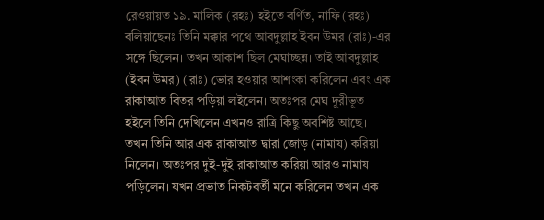রেওয়ায়ত ১৯. মালিক (রহঃ) হইতে বর্ণিত, নাফি (রহঃ) বলিয়াছেনঃ তিনি মক্কার পথে আবদুল্লাহ ইবন উমর (রাঃ)-এর সঙ্গে ছিলেন। তখন আকাশ ছিল মেঘাচ্ছন্ন। তাই আবদুল্লাহ (ইবন উমর) (রাঃ) ভোর হওয়ার আশংকা করিলেন এবং এক রাকাআত বিতর পড়িয়া লইলেন। অতঃপর মেঘ দূরীভূত হইলে তিনি দেখিলেন এখনও রাত্রি কিছু অবশিষ্ট আছে। তখন তিনি আর এক রাকাআত দ্বারা জোড় (নামায) করিয়া নিলেন। অতঃপর দুই-দুই রাকাআত করিয়া আরও নামায পড়িলেন। যখন প্রভাত নিকটবর্তী মনে করিলেন তখন এক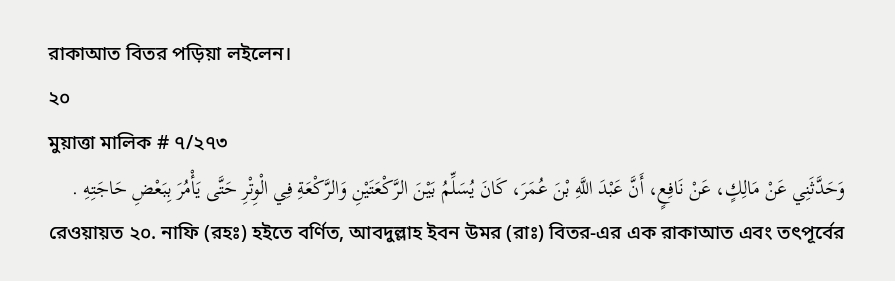রাকাআত বিতর পড়িয়া লইলেন।
২০
মুয়াত্তা মালিক # ৭/২৭৩
وَحَدَّثَنِي عَنْ مَالِكٍ، عَنْ نَافِعٍ، أَنَّ عَبْدَ اللَّهِ بْنَ عُمَرَ، كَانَ يُسَلِّمُ بَيْنَ الرَّكْعَتَيْنِ وَالرَّكْعَةِ فِي الْوِتْرِ حَتَّى يَأْمُرَ بِبَعْضِ حَاجَتِهِ .
রেওয়ায়ত ২০. নাফি (রহঃ) হইতে বর্ণিত, আবদুল্লাহ ইবন উমর (রাঃ) বিতর-এর এক রাকাআত এবং তৎপূর্বের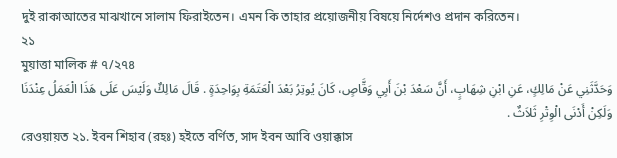দুই রাকাআতের মাঝখানে সালাম ফিরাইতেন। এমন কি তাহার প্রয়োজনীয় বিষয়ে নির্দেশও প্রদান করিতেন।
২১
মুয়াত্তা মালিক # ৭/২৭৪
وَحَدَّثَنِي عَنْ مَالِكٍ، عَنِ ابْنِ شِهَابٍ، أَنَّ سَعْدَ بْنَ أَبِي وَقَّاصٍ، كَانَ يُوتِرُ بَعْدَ الْعَتَمَةِ بِوَاحِدَةٍ . قَالَ مَالِكٌ وَلَيْسَ عَلَى هَذَا الْعَمَلُ عِنْدَنَا وَلَكِنْ أَدْنَى الْوِتْرِ ثَلاَثٌ .
রেওয়ায়ত ২১. ইবন শিহাব (রহঃ) হইতে বর্ণিত, সাদ ইবন আবি ওয়াক্কাস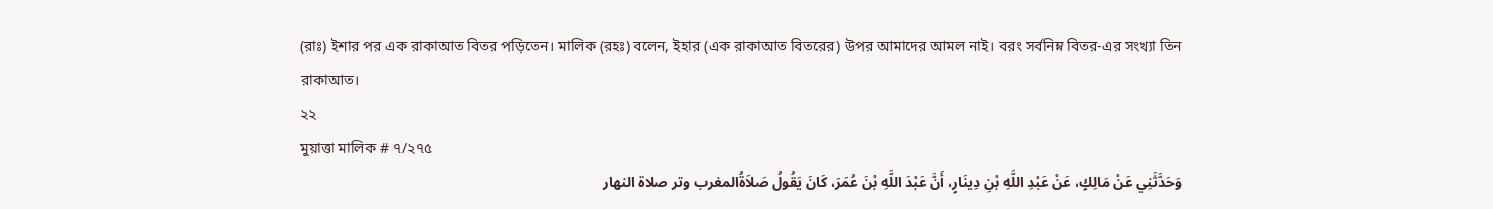(রাঃ) ইশার পর এক রাকাআত বিতর পড়িতেন। মালিক (রহঃ) বলেন, ইহার (এক রাকাআত বিতরের) উপর আমাদের আমল নাই। বরং সর্বনিম্ন বিতর-এর সংখ্যা তিন রাকাআত।
২২
মুয়াত্তা মালিক # ৭/২৭৫
وَحَدَّثَنِي عَنْ مَالِكٍ، عَنْ عَبْدِ اللَّهِ بْنِ دِينَارٍ، أَنَّ عَبْدَ اللَّهِ بْنَ عُمَرَ، كَانَ يَقُولُ صَلاَةُالمغرب وتر صلاة النهار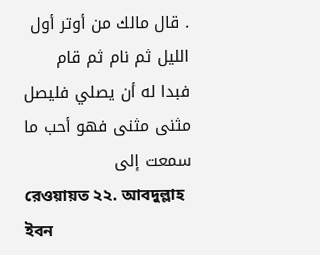. قال مالك من أوتر أول الليل ثم نام ثم قام فبدا له أن يصلي فليصل مثنى مثنى فهو أحب ما سمعت إلى
রেওয়ায়ত ২২. আবদুল্লাহ ইবন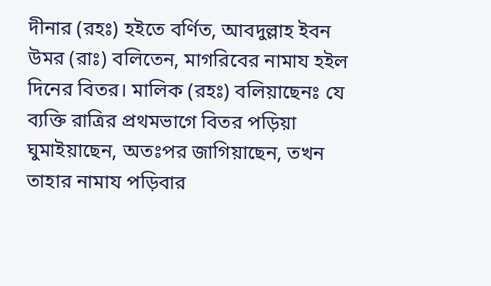দীনার (রহঃ) হইতে বর্ণিত, আবদুল্লাহ ইবন উমর (রাঃ) বলিতেন, মাগরিবের নামায হইল দিনের বিতর। মালিক (রহঃ) বলিয়াছেনঃ যে ব্যক্তি রাত্রির প্রথমভাগে বিতর পড়িয়া ঘুমাইয়াছেন, অতঃপর জাগিয়াছেন, তখন তাহার নামায পড়িবার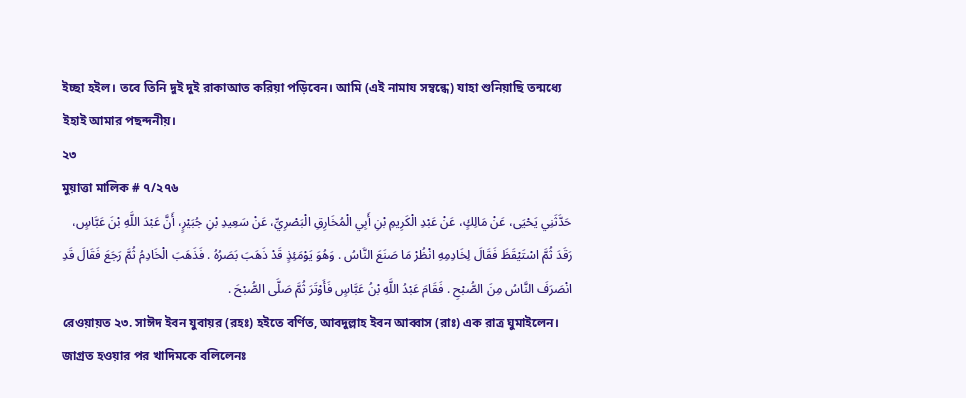ইচ্ছা হইল। তবে তিনি দুই দুই রাকাআত করিয়া পড়িবেন। আমি (এই নামায সম্বন্ধে) যাহা শুনিয়াছি তন্মধ্যে ইহাই আমার পছন্দনীয়।
২৩
মুয়াত্তা মালিক # ৭/২৭৬
حَدَّثَنِي يَحْيَى، عَنْ مَالِكٍ، عَنْ عَبْدِ الْكَرِيمِ بْنِ أَبِي الْمُخَارِقِ الْبَصْرِيِّ، عَنْ سَعِيدِ بْنِ جُبَيْرٍ، أَنَّ عَبْدَ اللَّهِ بْنَ عَبَّاسٍ، رَقَدَ ثُمَّ اسْتَيْقَظَ فَقَالَ لِخَادِمِهِ انْظُرْ مَا صَنَعَ النَّاسُ . وَهُوَ يَوْمَئِذٍ قَدْ ذَهَبَ بَصَرُهُ . فَذَهَبَ الْخَادِمُ ثُمَّ رَجَعَ فَقَالَ قَدِ انْصَرَفَ النَّاسُ مِنَ الصُّبْحِ . فَقَامَ عَبْدُ اللَّهِ بْنُ عَبَّاسٍ فَأَوْتَرَ ثُمَّ صَلَّى الصُّبْحَ .
রেওয়ায়ত ২৩. সাঈদ ইবন যুবায়র (রহঃ) হইতে বর্ণিত, আবদুল্লাহ ইবন আব্বাস (রাঃ) এক রাত্র ঘুমাইলেন। জাগ্রত হওয়ার পর খাদিমকে বলিলেনঃ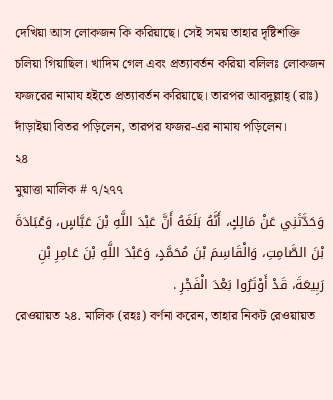দেখিয়া আস লোকজন কি করিয়াছে। সেই সময় তাহার দৃষ্টিশক্তি চলিয়া গিয়াছিল। খাদিম গেল এবং প্রত্যাবর্তন করিয়া বলিলঃ লোকজন ফজরের নামায হইতে প্রত্যাবর্তন করিয়াছে। তারপর আবদুল্লাহ্ (রাঃ) দাঁড়াইয়া বিতর পড়িলেন, তারপর ফজর-এর নামায পড়িলেন।
২৪
মুয়াত্তা মালিক # ৭/২৭৭
وَحَدَّثَنِي عَنْ مَالِكٍ، أَنَّهُ بَلَغَهُ أَنَّ عَبْدَ اللَّهِ بْنَ عَبَّاسٍ، وَعُبَادَةَ بْنَ الصَّامِتِ، وَالْقَاسِمَ بْنَ مُحَمَّدٍ، وَعَبْدَ اللَّهِ بْنَ عَامِرِ بْنِ رَبِيعَةَ، قَدْ أَوْتَرُوا بَعْدَ الْفَجْرِ .
রেওয়ায়ত ২৪. মালিক (রহঃ) বর্ণনা করেন, তাহার নিকট রেওয়ায়ত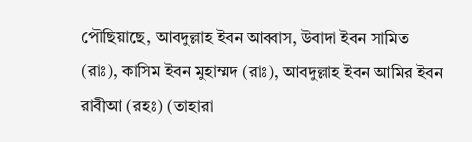পৌছিয়াছে, আবদুল্লাহ ইবন আব্বাস, উবাদা ইবন সামিত (রাঃ), কাসিম ইবন মুহাম্মদ (রাঃ), আবদুল্লাহ ইবন আমির ইবন রাবীআ (রহঃ) (তাহারা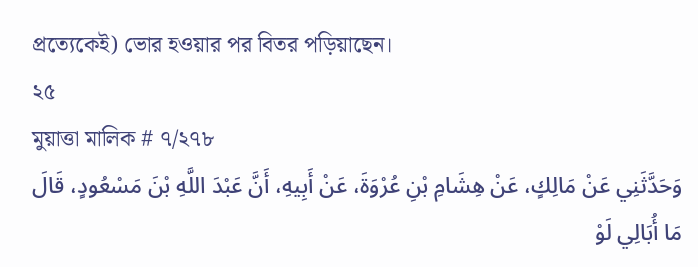প্রত্যেকেই) ভোর হওয়ার পর বিতর পড়িয়াছেন।
২৫
মুয়াত্তা মালিক # ৭/২৭৮
وَحَدَّثَنِي عَنْ مَالِكٍ، عَنْ هِشَامِ بْنِ عُرْوَةَ، عَنْ أَبِيهِ، أَنَّ عَبْدَ اللَّهِ بْنَ مَسْعُودٍ، قَالَ مَا أُبَالِي لَوْ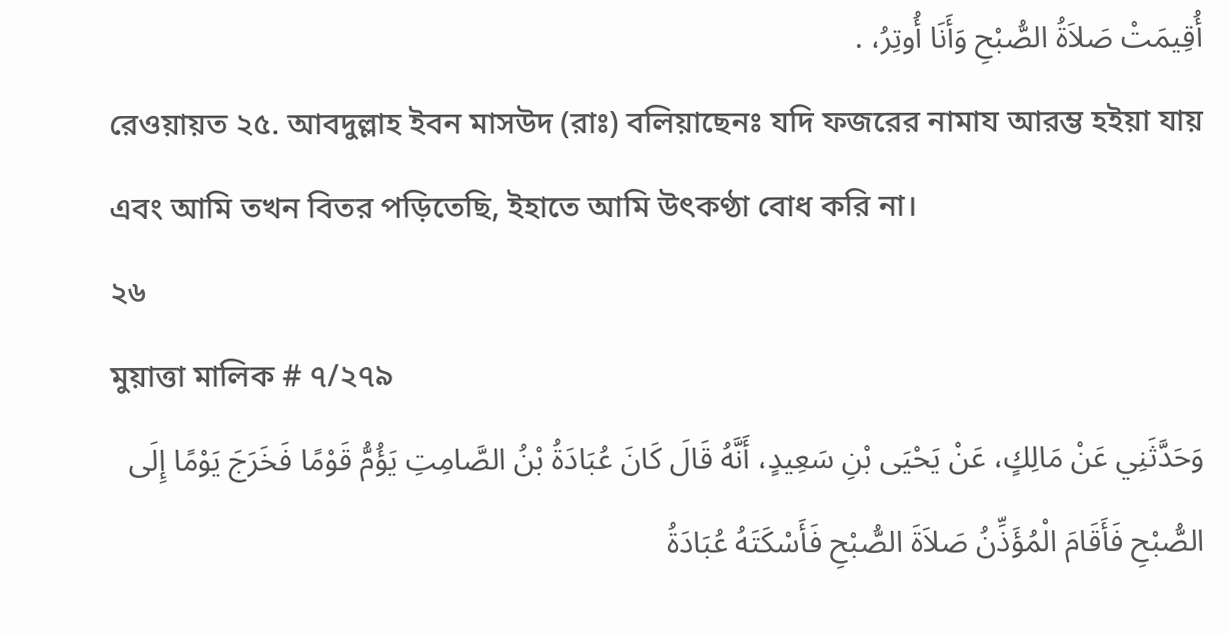أُقِيمَتْ صَلاَةُ الصُّبْحِ وَأَنَا أُوتِرُ، .
রেওয়ায়ত ২৫. আবদুল্লাহ ইবন মাসউদ (রাঃ) বলিয়াছেনঃ যদি ফজরের নামায আরম্ভ হইয়া যায় এবং আমি তখন বিতর পড়িতেছি, ইহাতে আমি উৎকণ্ঠা বোধ করি না।
২৬
মুয়াত্তা মালিক # ৭/২৭৯
وَحَدَّثَنِي عَنْ مَالِكٍ، عَنْ يَحْيَى بْنِ سَعِيدٍ، أَنَّهُ قَالَ كَانَ عُبَادَةُ بْنُ الصَّامِتِ يَؤُمُّ قَوْمًا فَخَرَجَ يَوْمًا إِلَى الصُّبْحِ فَأَقَامَ الْمُؤَذِّنُ صَلاَةَ الصُّبْحِ فَأَسْكَتَهُ عُبَادَةُ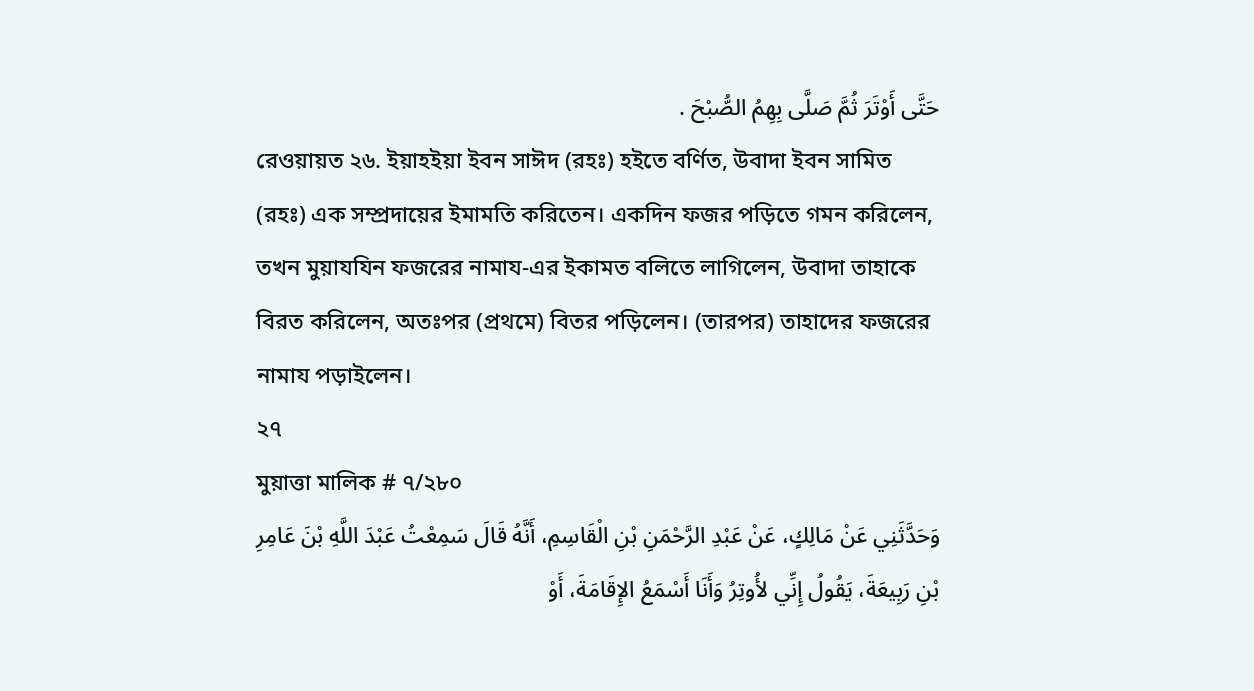حَتَّى أَوْتَرَ ثُمَّ صَلَّى بِهِمُ الصُّبْحَ .
রেওয়ায়ত ২৬. ইয়াহইয়া ইবন সাঈদ (রহঃ) হইতে বর্ণিত, উবাদা ইবন সামিত (রহঃ) এক সম্প্রদায়ের ইমামতি করিতেন। একদিন ফজর পড়িতে গমন করিলেন, তখন মুয়াযযিন ফজরের নামায-এর ইকামত বলিতে লাগিলেন, উবাদা তাহাকে বিরত করিলেন, অতঃপর (প্রথমে) বিতর পড়িলেন। (তারপর) তাহাদের ফজরের নামায পড়াইলেন।
২৭
মুয়াত্তা মালিক # ৭/২৮০
وَحَدَّثَنِي عَنْ مَالِكٍ، عَنْ عَبْدِ الرَّحْمَنِ بْنِ الْقَاسِمِ، أَنَّهُ قَالَ سَمِعْتُ عَبْدَ اللَّهِ بْنَ عَامِرِ بْنِ رَبِيعَةَ، يَقُولُ إِنِّي لأُوتِرُ وَأَنَا أَسْمَعُ الإِقَامَةَ، أَوْ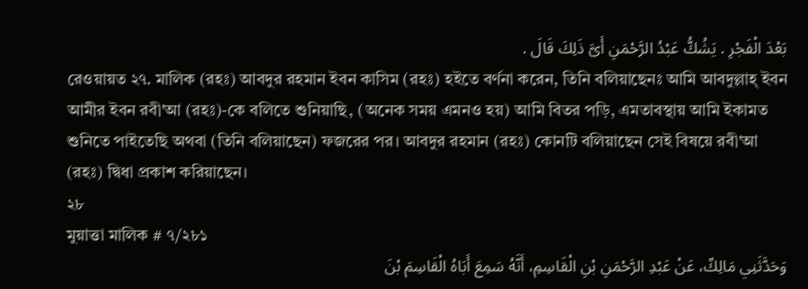بَعْدَ الْفَجْرِ . يَشُكُّ عَبْدُ الرَّحْمَنِ أَىَّ ذَلِكَ قَالَ .
রেওয়ায়ত ২৭. মালিক (রহঃ) আবদুর রহমান ইবন কাসিম (রহঃ) হইতে বর্ণনা করেন, তিনি বলিয়াছেনঃ আমি আবদুল্লাহ্ ইবন আমীর ইবন রবী'আ (রহঃ)-কে বলিতে শুনিয়াছি, (অনেক সময় এমনও হয়) আমি বিতর পড়ি, এমতাবস্থায় আমি ইকামত শুনিতে পাইতেছি অথবা (তিনি বলিয়াছেন) ফজরের পর। আবদুর রহমান (রহঃ) কোনটি বলিয়াছেন সেই বিষয়ে রবী'আ (রহঃ) দ্বিধা প্রকাশ করিয়াছেন।
২৮
মুয়াত্তা মালিক # ৭/২৮১
وَحَدَّثَنِي مَالِكٌ، عَنْ عَبْدِ الرَّحْمَنِ بْنِ الْقَاسِمِ، أَنَّهُ سَمِعَ أَبَاهُ الْقَاسِمَ بْنَ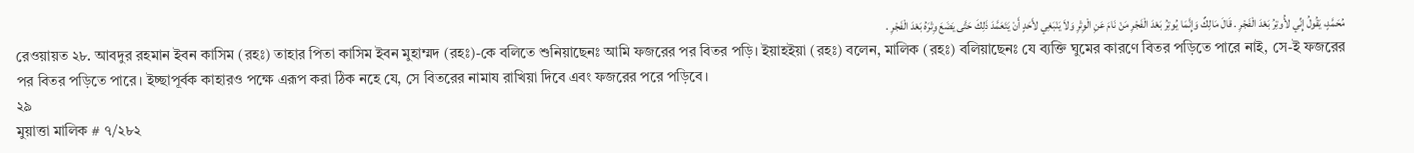مُحَمَّدٍ، يَقُولُ إِنِّي لأُوتِرُ بَعْدَ الْفَجْرِ . قَالَ مَالِكٌ وَإِنَّمَا يُوتِرُ بَعْدَ الْفَجْرِ مَنْ نَامَ عَنِ الْوِتْرِ وَلاَ يَنْبَغِي لأَحَدٍ أَنْ يَتَعَمَّدَ ذَلِكَ حَتَّى يَضَعَ وِتْرَهُ بَعْدَ الْفَجْرِ .
রেওয়ায়ত ২৮. আবদুর রহমান ইবন কাসিম (রহঃ) তাহার পিতা কাসিম ইবন মুহাম্মদ (রহঃ)-কে বলিতে শুনিয়াছেনঃ আমি ফজরের পর বিতর পড়ি। ইয়াহইয়া (রহঃ) বলেন, মালিক (রহঃ) বলিয়াছেনঃ যে ব্যক্তি ঘুমের কারণে বিতর পড়িতে পারে নাই, সে-ই ফজরের পর বিতর পড়িতে পারে। ইচ্ছাপূর্বক কাহারও পক্ষে এরূপ করা ঠিক নহে যে, সে বিতরের নামায রাখিয়া দিবে এবং ফজরের পরে পড়িবে।
২৯
মুয়াত্তা মালিক # ৭/২৮২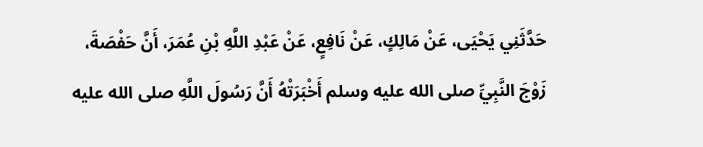حَدَّثَنِي يَحْيَى، عَنْ مَالِكٍ، عَنْ نَافِعٍ، عَنْ عَبْدِ اللَّهِ بْنِ عُمَرَ، أَنَّ حَفْصَةَ، زَوْجَ النَّبِيِّ صلى الله عليه وسلم أَخْبَرَتْهُ أَنَّ رَسُولَ اللَّهِ صلى الله عليه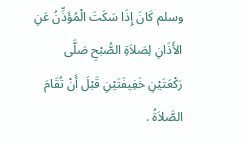وسلم كَانَ إِذَا سَكَتَ الْمُؤَذِّنُ عَنِ الأَذَانِ لِصَلاَةِ الصُّبْحِ صَلَّى رَكْعَتَيْنِ خَفِيفَتَيْنِ قَبْلَ أَنْ تُقَامَ الصَّلاَةُ .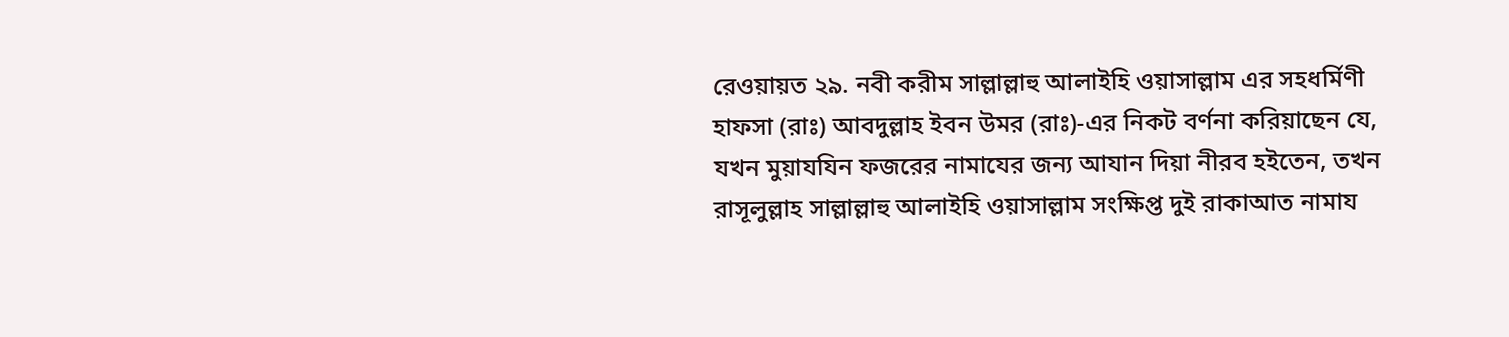রেওয়ায়ত ২৯. নবী করীম সাল্লাল্লাহু আলাইহি ওয়াসাল্লাম এর সহধর্মিণী হাফসা (রাঃ) আবদুল্লাহ ইবন উমর (রাঃ)-এর নিকট বর্ণনা করিয়াছেন যে, যখন মুয়াযযিন ফজরের নামাযের জন্য আযান দিয়া নীরব হইতেন, তখন রাসূলুল্লাহ সাল্লাল্লাহু আলাইহি ওয়াসাল্লাম সংক্ষিপ্ত দুই রাকাআত নামায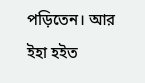পড়িতেন। আর ইহা হইত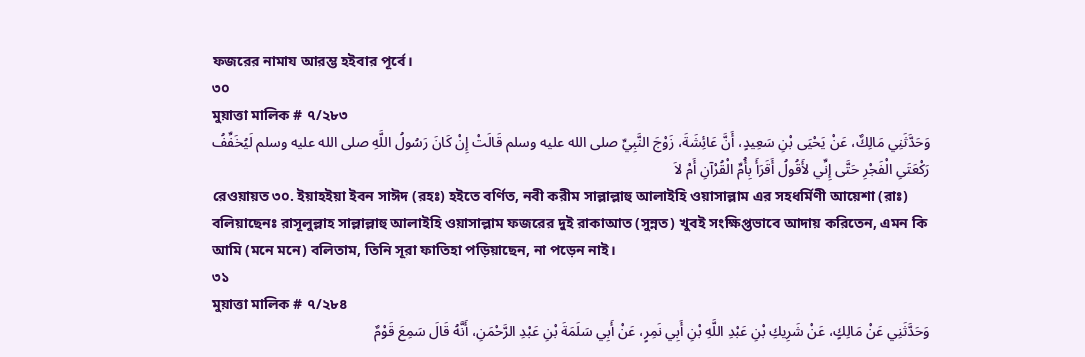ফজরের নামায আরম্ভ হইবার পূর্বে।
৩০
মুয়াত্তা মালিক # ৭/২৮৩
وَحَدَّثَنِي مَالِكٌ، عَنْ يَحْيَى بْنِ سَعِيدٍ، أَنَّ عَائِشَةَ، زَوْجَ النَّبِيِّ صلى الله عليه وسلم قَالَتْ إِنْ كَانَ رَسُولُ اللَّهِ صلى الله عليه وسلم لَيُخَفِّفُ رَكْعَتَىِ الْفَجْرِ حَتَّى إِنِّي لأَقُولُ أَقَرَأَ بِأُمِّ الْقُرْآنِ أَمْ لاَ
রেওয়ায়ত ৩০. ইয়াহইয়া ইবন সাঈদ (রহঃ) হইতে বর্ণিত, নবী করীম সাল্লাল্লাহু আলাইহি ওয়াসাল্লাম এর সহধর্মিণী আয়েশা (রাঃ) বলিয়াছেনঃ রাসূলুল্লাহ সাল্লাল্লাহু আলাইহি ওয়াসাল্লাম ফজরের দুই রাকাআত (সুন্নত) খুবই সংক্ষিপ্তভাবে আদায় করিতেন, এমন কি আমি (মনে মনে) বলিতাম, তিনি সূরা ফাতিহা পড়িয়াছেন, না পড়েন নাই।
৩১
মুয়াত্তা মালিক # ৭/২৮৪
وَحَدَّثَنِي عَنْ مَالِكٍ، عَنْ شَرِيكِ بْنِ عَبْدِ اللَّهِ بْنِ أَبِي نَمِرٍ، عَنْ أَبِي سَلَمَةَ بْنِ عَبْدِ الرَّحْمَنِ، أَنَّهُ قَالَ سَمِعَ قَوْمٌ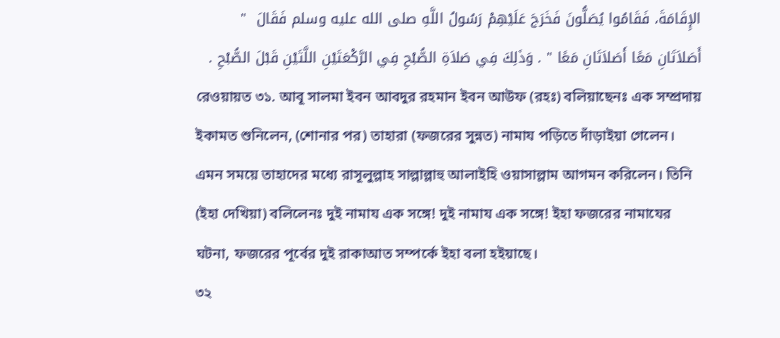الإِقَامَةَ، فَقَامُوا يُصَلُّونَ فَخَرَجَ عَلَيْهِمْ رَسُولُ اللَّهِ صلى الله عليه وسلم فَقَالَ  " أَصَلاَتَانِ مَعًا أَصَلاَتَانِ مَعًا " . وَذَلِكَ فِي صَلاَةِ الصُّبْحِ فِي الرَّكْعَتَيْنِ اللَّتَيْنِ قَبْلَ الصُّبْحِ .
রেওয়ায়ত ৩১. আবূ সালমা ইবন আবদুর রহমান ইবন আউফ (রহঃ) বলিয়াছেনঃ এক সম্প্রদায় ইকামত শুনিলেন, (শোনার পর) তাহারা (ফজরের সুন্নত) নামায পড়িতে দাঁড়াইয়া গেলেন। এমন সময়ে তাহাদের মধ্যে রাসূলুল্লাহ সাল্লাল্লাহু আলাইহি ওয়াসাল্লাম আগমন করিলেন। তিনি (ইহা দেখিয়া) বলিলেনঃ দুই নামায এক সঙ্গে! দুই নামায এক সঙ্গে! ইহা ফজরের নামাযের ঘটনা, ফজরের পূর্বের দুই রাকাআত সম্পর্কে ইহা বলা হইয়াছে।
৩২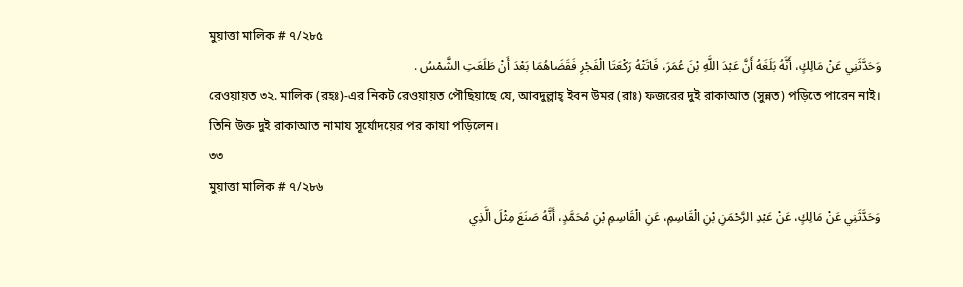মুয়াত্তা মালিক # ৭/২৮৫
وَحَدَّثَنِي عَنْ مَالِكٍ، أَنَّهُ بَلَغَهُ أَنَّ عَبْدَ اللَّهِ بْنَ عُمَرَ، فَاتَتْهُ رَكْعَتَا الْفَجْرِ فَقَضَاهُمَا بَعْدَ أَنْ طَلَعَتِ الشَّمْسُ .
রেওয়ায়ত ৩২. মালিক (রহঃ)-এর নিকট রেওয়ায়ত পৌছিয়াছে যে, আবদুল্লাহ্ ইবন উমর (রাঃ) ফজরের দুই রাকাআত (সুন্নত) পড়িতে পারেন নাই। তিনি উক্ত দুই রাকাআত নামায সূর্যোদয়ের পর কাযা পড়িলেন।
৩৩
মুয়াত্তা মালিক # ৭/২৮৬
وَحَدَّثَنِي عَنْ مَالِكٍ، عَنْ عَبْدِ الرَّحْمَنِ بْنِ الْقَاسِمِ، عَنِ الْقَاسِمِ بْنِ مُحَمَّدٍ، أَنَّهُ صَنَعَ مِثْلَ الَّذِي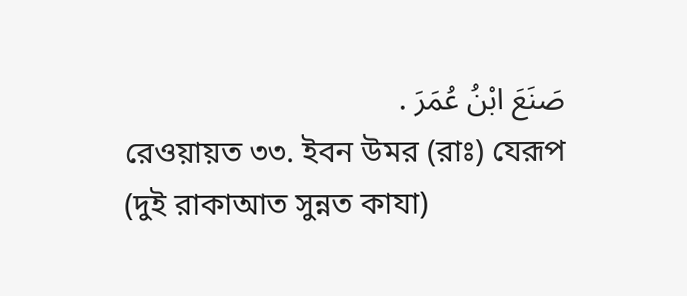صَنَعَ ابْنُ عُمَرَ .
রেওয়ায়ত ৩৩. ইবন উমর (রাঃ) যেরূপ (দুই রাকাআত সুন্নত কাযা)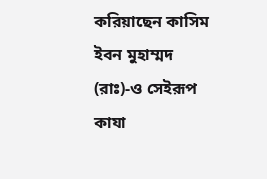করিয়াছেন কাসিম ইবন মুহাম্মদ (রাঃ)-ও সেইরূপ কাযা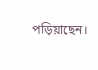পড়িয়াছেন।